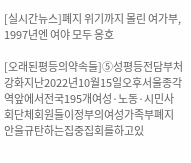[실시간뉴스]폐지 위기까지 몰린 여가부, 1997년엔 여야 모두 옹호

[오래된평등의약속들]⑤성평등전담부처강화지난2022년10월15일오후서울종각역앞에서전국195개여성·노동·시민사회단체회원들이정부의여성가족부폐지안을규탄하는집중집회를하고있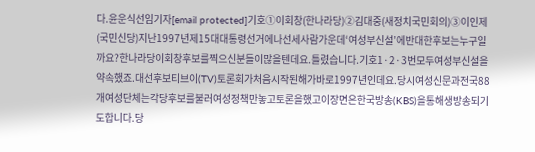다.윤운식선임기자[email protected]기호①이회창(한나라당)②김대중(새정치국민회의)③이인제(국민신당)지난1997년제15대대통령선거에나선세사람가운데‘여성부신설’에반대한후보는누구일까요?한나라당이회창후보를찍으신분들이많을텐데요.틀렸습니다.기호1·2·3번모두여성부신설을약속했죠.대선후보티브이(TV)토론회가처음시작된해가바로1997년인데요.당시여성신문과전국88개여성단체는각당후보를불러여성정책만놓고토론을했고이장면은한국방송(KBS)을통해생방송되기도합니다.당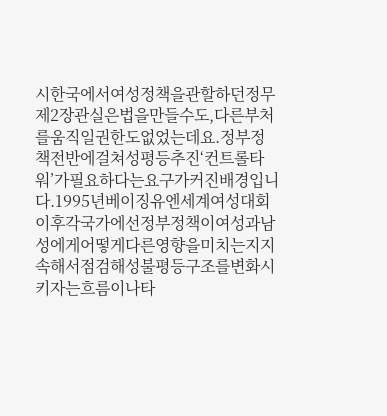시한국에서여성정책을관할하던정무제2장관실은법을만들수도,다른부처를움직일권한도없었는데요.정부정책전반에걸쳐성평등추진‘컨트롤타워’가필요하다는요구가커진배경입니다.1995년베이징유엔세계여성대회이후각국가에선정부정책이여성과남성에게어떻게다른영향을미치는지지속해서점검해성불평등구조를변화시키자는흐름이나타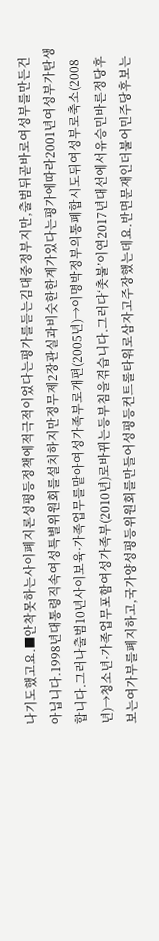나기도했고요.■안착못하는사이폐지론성평등정책에적극적이었다는평가를듣는김대중정부지만,출범뒤곧바로여성부를만든건아닙니다.1998년대통령직속여성특별위원회를설치하지만정무제2장관실과비슷한한계가있다는평가에따라2001년여성부가탄생합니다.그러나출범10년사이보육·가족업무를맡아여성가족부로개편(2005년)→이명박정부의통폐합시도뒤여성부로축소(2008년)→청소년·가족업무포함여성가족부(2010년)로바뀌는등부침을겪습니다.그러다‘촛불’이연2017년대선에서유승민바른정당후보는여가부를폐지하고,국가양성평등위원회를만들어성평등컨트롤타워로삼자고주장했는데요.반면문재인더불어민주당후보는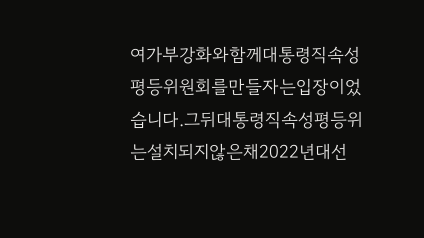여가부강화와함께대통령직속성평등위원회를만들자는입장이었습니다.그뒤대통령직속성평등위는설치되지않은채2022년대선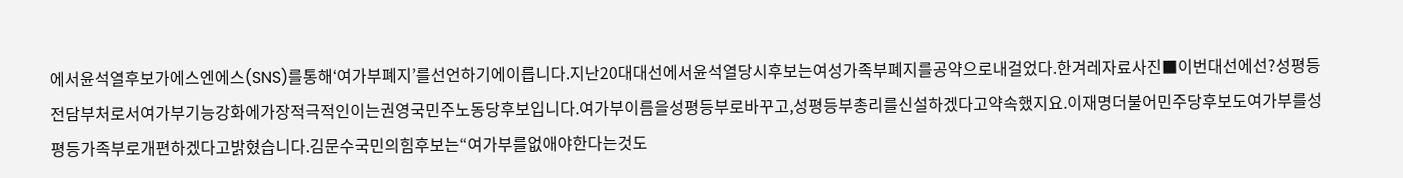에서윤석열후보가에스엔에스(SNS)를통해‘여가부폐지’를선언하기에이릅니다.지난20대대선에서윤석열당시후보는여성가족부폐지를공약으로내걸었다.한겨레자료사진■이번대선에선?성평등전담부처로서여가부기능강화에가장적극적인이는권영국민주노동당후보입니다.여가부이름을성평등부로바꾸고,성평등부총리를신설하겠다고약속했지요.이재명더불어민주당후보도여가부를성평등가족부로개편하겠다고밝혔습니다.김문수국민의힘후보는“여가부를없애야한다는것도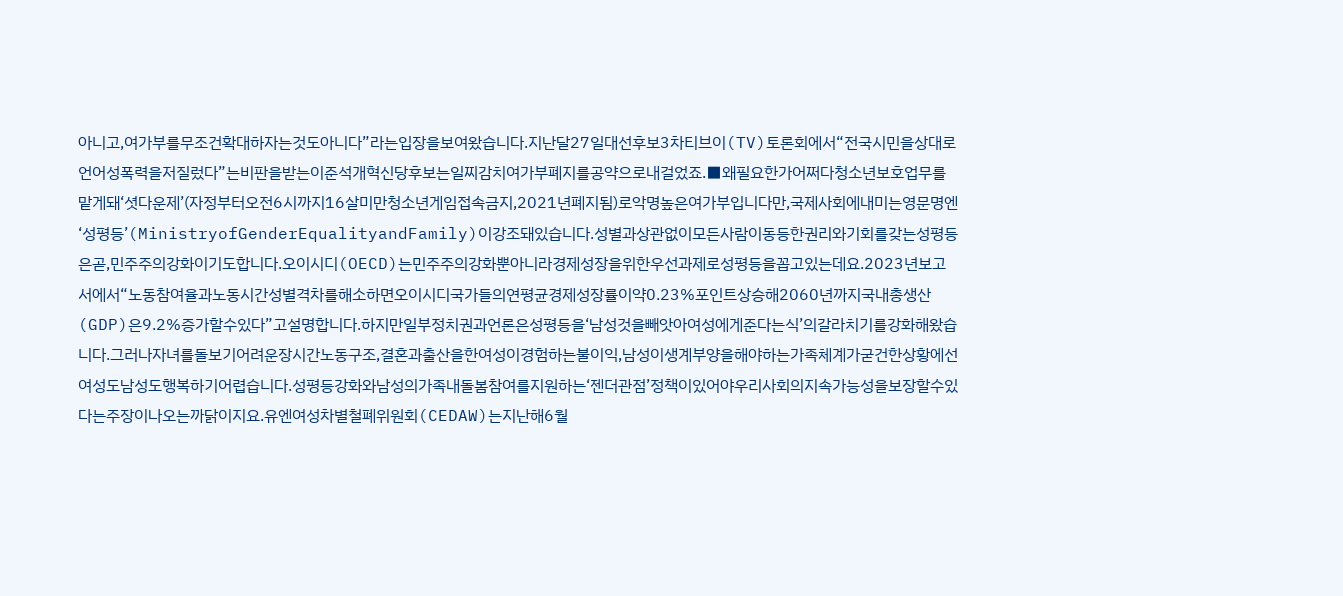아니고,여가부를무조건확대하자는것도아니다”라는입장을보여왔습니다.지난달27일대선후보3차티브이(TV)토론회에서“전국시민을상대로언어성폭력을저질렀다”는비판을받는이준석개혁신당후보는일찌감치여가부폐지를공약으로내걸었죠.■왜필요한가어쩌다청소년보호업무를맡게돼‘셧다운제’(자정부터오전6시까지16살미만청소년게임접속금지,2021년폐지됨)로악명높은여가부입니다만,국제사회에내미는영문명엔‘성평등’(MinistryofGenderEqualityandFamily)이강조돼있습니다.성별과상관없이모든사람이동등한권리와기회를갖는성평등은곧,민주주의강화이기도합니다.오이시디(OECD)는민주주의강화뿐아니라경제성장을위한우선과제로성평등을꼽고있는데요.2023년보고서에서“노동참여율과노동시간성별격차를해소하면오이시디국가들의연평균경제성장률이약0.23%포인트상승해2060년까지국내총생산(GDP)은9.2%증가할수있다”고설명합니다.하지만일부정치권과언론은성평등을‘남성것을빼앗아여성에게준다는식’의갈라치기를강화해왔습니다.그러나자녀를돌보기어려운장시간노동구조,결혼과출산을한여성이경험하는불이익,남성이생계부양을해야하는가족체계가굳건한상황에선여성도남성도행복하기어렵습니다.성평등강화와남성의가족내돌봄참여를지원하는‘젠더관점’정책이있어야우리사회의지속가능성을보장할수있다는주장이나오는까닭이지요.유엔여성차별철폐위원회(CEDAW)는지난해6월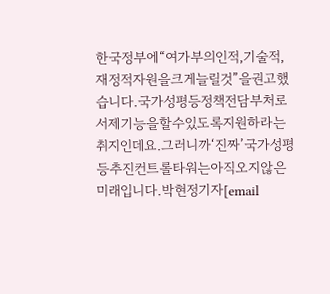한국정부에“여가부의인적,기술적,재정적자원을크게늘릴것”을권고했습니다.국가성평등정책전담부처로서제기능을할수있도록지원하라는취지인데요.그러니까‘진짜’국가성평등추진컨트롤타워는아직오지않은미래입니다.박현정기자[email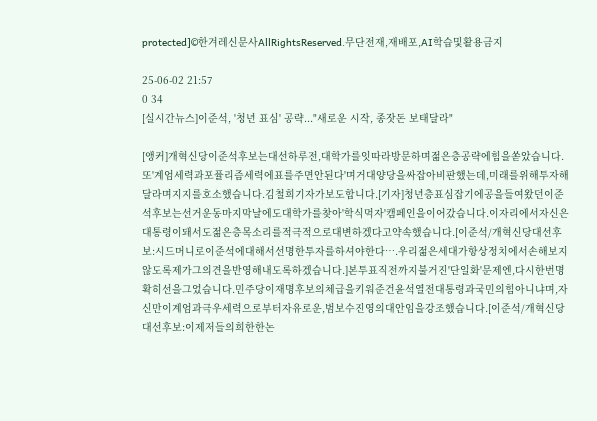protected]©한겨레신문사AllRightsReserved.무단전재,재배포,AI학습및활용금지

25-06-02 21:57
0 34
[실시간뉴스]이준석, '청년 표심' 공략..."새로운 시작, 종잣돈 보태달라"

[앵커]개혁신당이준석후보는대선하루전,대학가를잇따라방문하며젊은층공략에힘을쏟았습니다.또'계엄세력과포퓰리즘세력에표를주면안된다'며거대양당을싸잡아비판했는데,미래를위해투자해달라며지지를호소했습니다.김철희기자가보도합니다.[기자]청년층표심잡기에공을들여왔던이준석후보는선거운동마지막날에도대학가를찾아'학식먹자'캠페인을이어갔습니다.이자리에서자신은대통령이돼서도젊은층목소리를적극적으로대변하겠다고약속했습니다.[이준석/개혁신당대선후보:시드머니로이준석에대해서선명한투자를하셔야한다….우리젊은세대가항상정치에서손해보지않도록제가그의견을반영해내도록하겠습니다.]본투표직전까지불거진'단일화'문제엔,다시한번명확히선을그었습니다.민주당이재명후보의체급을키워준건윤석열전대통령과국민의힘아니냐며,자신만이계엄과극우세력으로부터자유로운,범보수진영의대안임을강조했습니다.[이준석/개혁신당대선후보:이제저들의희한한논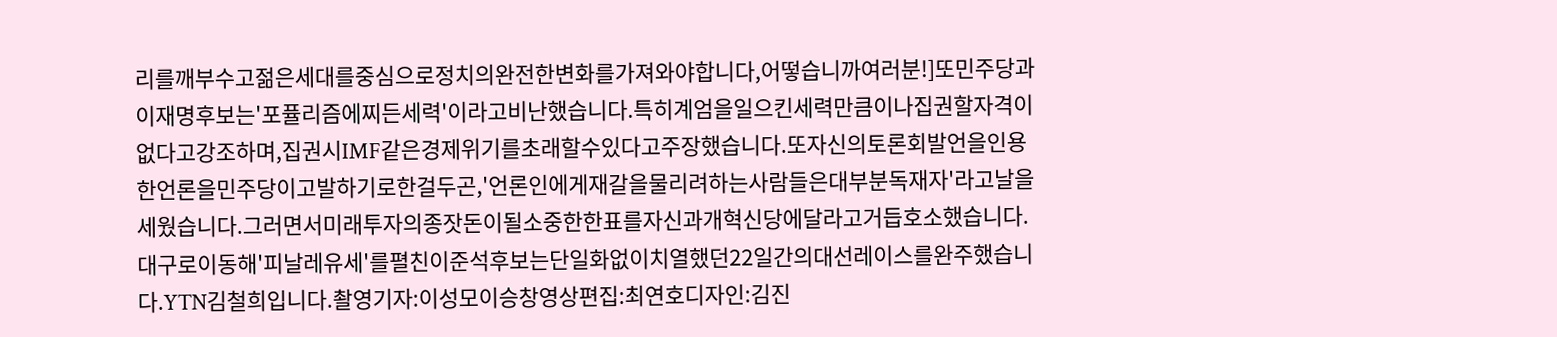리를깨부수고젊은세대를중심으로정치의완전한변화를가져와야합니다,어떻습니까여러분!]또민주당과이재명후보는'포퓰리즘에찌든세력'이라고비난했습니다.특히계엄을일으킨세력만큼이나집권할자격이없다고강조하며,집권시IMF같은경제위기를초래할수있다고주장했습니다.또자신의토론회발언을인용한언론을민주당이고발하기로한걸두곤,'언론인에게재갈을물리려하는사람들은대부분독재자'라고날을세웠습니다.그러면서미래투자의종잣돈이될소중한한표를자신과개혁신당에달라고거듭호소했습니다.대구로이동해'피날레유세'를펼친이준석후보는단일화없이치열했던22일간의대선레이스를완주했습니다.YTN김철희입니다.촬영기자:이성모이승창영상편집:최연호디자인:김진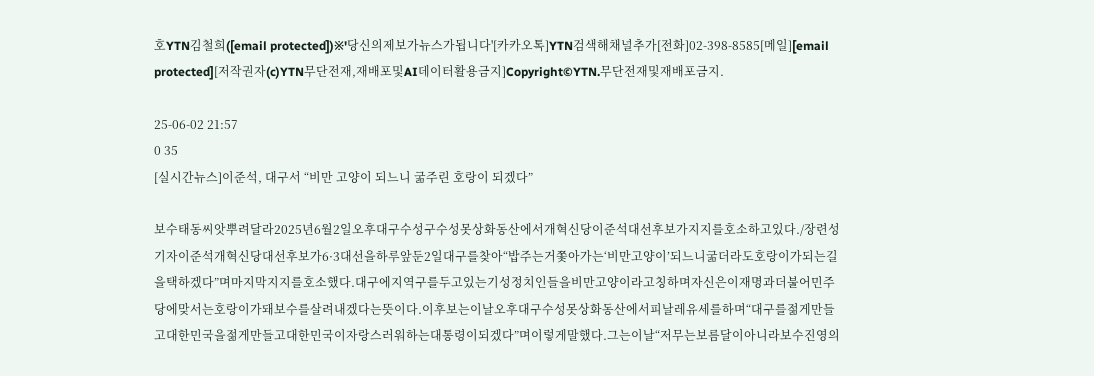호YTN김철희([email protected])※'당신의제보가뉴스가됩니다'[카카오톡]YTN검색해채널추가[전화]02-398-8585[메일][email protected][저작권자(c)YTN무단전재,재배포및AI데이터활용금지]Copyright©YTN.무단전재및재배포금지.

25-06-02 21:57
0 35
[실시간뉴스]이준석, 대구서 “비만 고양이 되느니 굶주린 호랑이 되겠다”

보수태동씨앗뿌려달라2025년6월2일오후대구수성구수성못상화동산에서개혁신당이준석대선후보가지지를호소하고있다./장련성기자이준석개혁신당대선후보가6·3대선을하루앞둔2일대구를찾아“밥주는거쫓아가는‘비만고양이’되느니굶더라도호랑이가되는길을택하겠다”며마지막지지를호소했다.대구에지역구를두고있는기성정치인들을비만고양이라고칭하며자신은이재명과더불어민주당에맞서는호랑이가돼보수를살려내겠다는뜻이다.이후보는이날오후대구수성못상화동산에서피날레유세를하며“대구를젊게만들고대한민국을젊게만들고대한민국이자랑스러워하는대통령이되겠다”며이렇게말했다.그는이날“저무는보름달이아니라보수진영의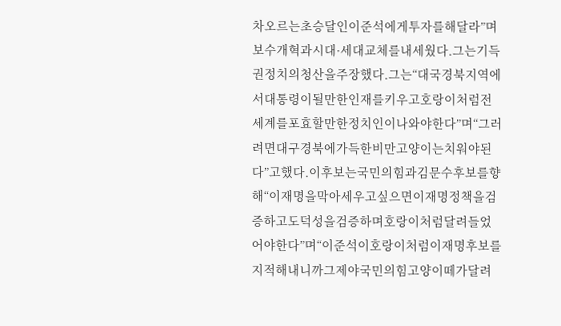차오르는초승달인이준석에게투자를해달라”며보수개혁과시대·세대교체를내세웠다.그는기득권정치의청산을주장했다.그는“대국경북지역에서대통령이될만한인재를키우고호랑이처럼전세계를포효할만한정치인이나와야한다”며“그러려면대구경북에가득한비만고양이는치워야된다”고했다.이후보는국민의힘과김문수후보를향해“이재명을막아세우고싶으면이재명정책을검증하고도덕성을검증하며호랑이처럼달려들었어야한다”며“이준석이호랑이처럼이재명후보를지적해내니까그제야국민의힘고양이떼가달려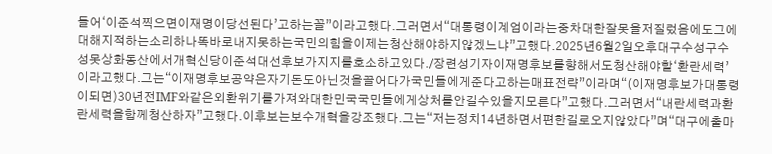들어‘이준석찍으면이재명이당선된다’고하는꼴”이라고했다.그러면서“대통령이계엄이라는중차대한잘못을저질렀음에도그에대해지적하는소리하나똑바로내지못하는국민의힘을이제는청산해야하지않겠느냐”고했다.2025년6월2일오후대구수성구수성못상화동산에서개혁신당이준석대선후보가지지를호소하고있다./장련성기자이재명후보를향해서도청산해야할‘환란세력’이라고했다.그는“이재명후보공약은자기돈도아닌것을끌어다가국민들에게준다고하는매표전략”이라며“(이재명후보가대통령이되면)30년전IMF와같은외환위기를가져와대한민국국민들에게상처를안길수있을지모른다”고했다.그러면서“내란세력과환란세력을함께청산하자”고했다.이후보는보수개혁을강조했다.그는“저는정치14년하면서편한길로오지않았다”며“대구에출마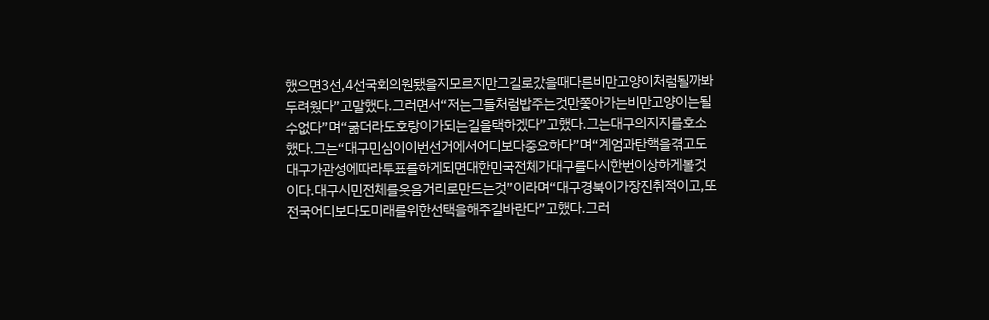했으면3선,4선국회의원됐을지모르지만그길로갔을때다른비만고양이처럼될까봐두려웠다”고말했다.그러면서“저는그들처럼밥주는것만쫓아가는비만고양이는될수없다”며“굶더라도호랑이가되는길을택하겠다”고했다.그는대구의지지를호소했다.그는“대구민심이이번선거에서어디보다중요하다”며“계엄과탄핵을겪고도대구가관성에따라투표를하게되면대한민국전체가대구를다시한번이상하게볼것이다.대구시민전체를웃음거리로만드는것”이라며“대구경북이가장진취적이고,또전국어디보다도미래를위한선택을해주길바란다”고했다.그러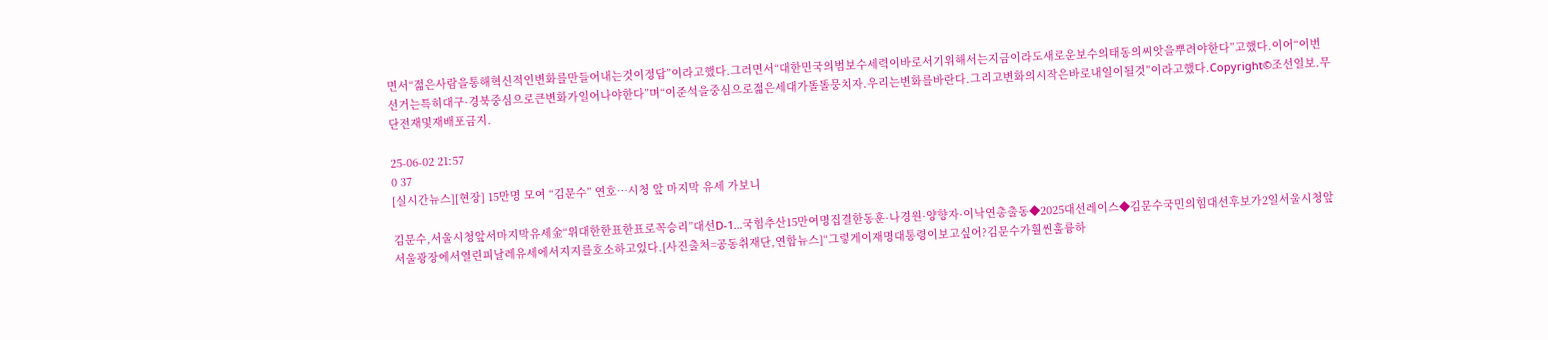면서“젊은사람을통해혁신적인변화를만들어내는것이정답”이라고했다.그러면서“대한민국의범보수세력이바로서기위해서는지금이라도새로운보수의태동의씨앗을뿌려야한다”고했다.이어“이번선거는특히대구·경북중심으로큰변화가일어나야한다”며“이준석을중심으로젊은세대가똘똘뭉치자.우리는변화를바란다.그리고변화의시작은바로내일이될것”이라고했다.Copyright©조선일보.무단전재및재배포금지.

25-06-02 21:57
0 37
[실시간뉴스][현장] 15만명 모여 “김문수” 연호…시청 앞 마지막 유세 가보니

김문수,서울시청앞서마지막유세金“위대한한표한표로꼭승리”대선D-1…국힘추산15만여명집결한동훈·나경원·양향자·이낙연총출동◆2025대선레이스◆김문수국민의힘대선후보가2일서울시청앞서울광장에서열린피날레유세에서지지를호소하고있다.[사진출처=공동취재단,연합뉴스]“그렇게이재명대통령이보고싶어?김문수가훨씬훌륭하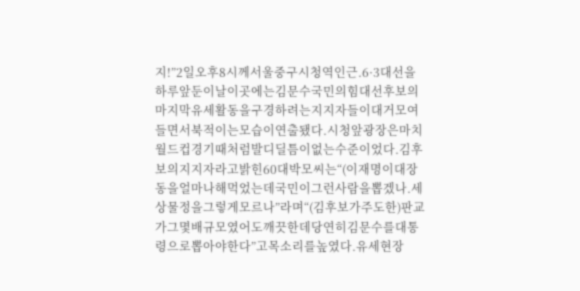지!”2일오후8시께서울중구시청역인근.6·3대선을하루앞둔이날이곳에는김문수국민의힘대선후보의마지막유세활동을구경하려는지지자들이대거모여들면서북적이는모습이연출됐다.시청앞광장은마치월드컵경기때처럼발디딜틈이없는수준이었다.김후보의지지자라고밝힌60대박모씨는“(이재명이대장동을얼마나해먹었는데국민이그런사람을뽑겠나.세상물정을그렇게모르나”라며“(김후보가주도한)판교가그몇배규모였어도깨끗한데당연히김문수를대통령으로뽑아야한다”고목소리를높였다.유세현장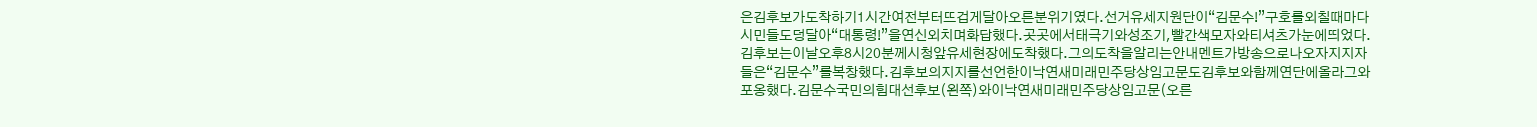은김후보가도착하기1시간여전부터뜨겁게달아오른분위기였다.선거유세지원단이“김문수!”구호를외칠때마다시민들도덩달아“대통령!”을연신외치며화답했다.곳곳에서태극기와성조기,빨간색모자와티셔츠가눈에띄었다.김후보는이날오후8시20분께시청앞유세현장에도착했다.그의도착을알리는안내멘트가방송으로나오자지지자들은“김문수”를복창했다.김후보의지지를선언한이낙연새미래민주당상임고문도김후보와함께연단에올라그와포옹했다.김문수국민의힘대선후보(왼쪽)와이낙연새미래민주당상임고문(오른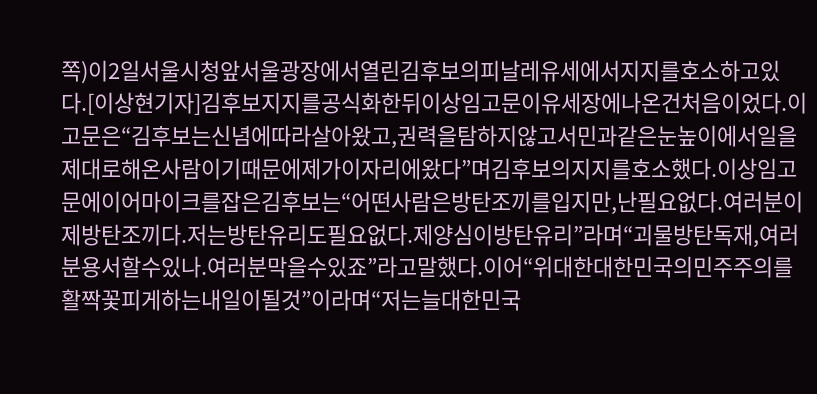쪽)이2일서울시청앞서울광장에서열린김후보의피날레유세에서지지를호소하고있다.[이상현기자]김후보지지를공식화한뒤이상임고문이유세장에나온건처음이었다.이고문은“김후보는신념에따라살아왔고,권력을탐하지않고서민과같은눈높이에서일을제대로해온사람이기때문에제가이자리에왔다”며김후보의지지를호소했다.이상임고문에이어마이크를잡은김후보는“어떤사람은방탄조끼를입지만,난필요없다.여러분이제방탄조끼다.저는방탄유리도필요없다.제양심이방탄유리”라며“괴물방탄독재,여러분용서할수있나.여러분막을수있죠”라고말했다.이어“위대한대한민국의민주주의를활짝꽃피게하는내일이될것”이라며“저는늘대한민국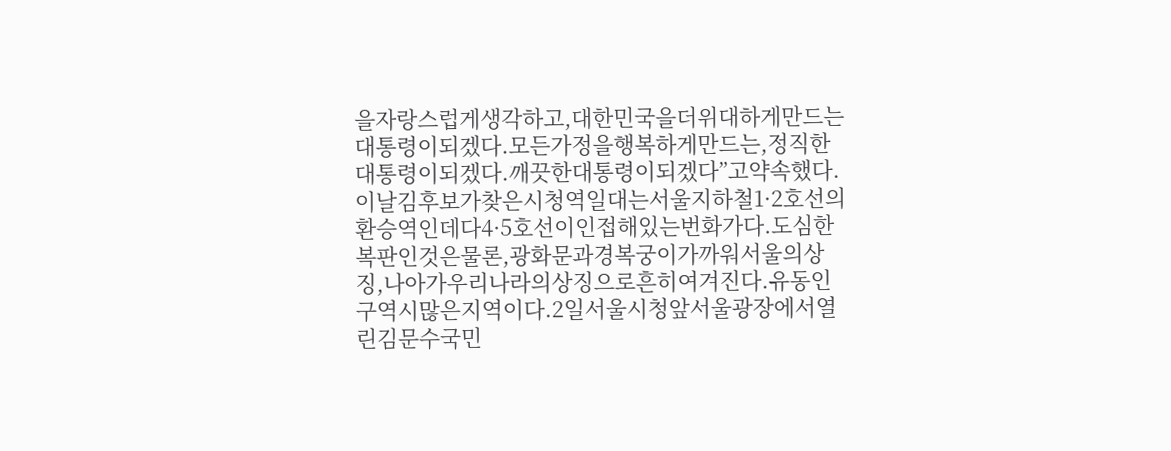을자랑스럽게생각하고,대한민국을더위대하게만드는대통령이되겠다.모든가정을행복하게만드는,정직한대통령이되겠다.깨끗한대통령이되겠다”고약속했다.이날김후보가찾은시청역일대는서울지하철1·2호선의환승역인데다4·5호선이인접해있는번화가다.도심한복판인것은물론,광화문과경복궁이가까워서울의상징,나아가우리나라의상징으로흔히여겨진다.유동인구역시많은지역이다.2일서울시청앞서울광장에서열린김문수국민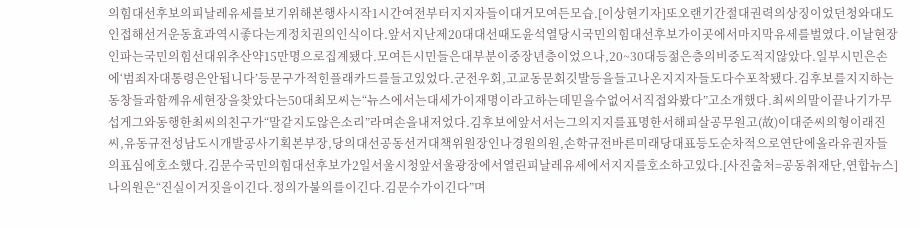의힘대선후보의피날레유세를보기위해본행사시작1시간여전부터지지자들이대거모여든모습.[이상현기자]또오랜기간절대권력의상징이었던청와대도인접해선거운동효과역시좋다는게정치권의인식이다.앞서지난제20대대선때도윤석열당시국민의힘대선후보가이곳에서마지막유세를벌였다.이날현장인파는국민의힘선대위추산약15만명으로집계됐다.모여든시민들은대부분이중장년층이었으나,20~30대등젊은층의비중도적지않았다.일부시민은손에‘범죄자대통령은안됩니다’등문구가적힌플래카드를들고있었다.군전우회,고교동문회깃발등을들고나온지지자들도다수포착됐다.김후보를지지하는동창들과함께유세현장을찾았다는50대최모씨는“뉴스에서는대세가이재명이라고하는데믿을수없어서직접와봤다”고소개했다.최씨의말이끝나기가무섭게그와동행한최씨의친구가“말같지도않은소리”라며손을내저었다.김후보에앞서서는그의지지를표명한서해피살공무원고(故)이대준씨의형이래진씨,유동규전성남도시개발공사기획본부장,당의대선공동선거대책위원장인나경원의원,손학규전바른미래당대표등도순차적으로연단에올라유권자들의표심에호소했다.김문수국민의힘대선후보가2일서울시청앞서울광장에서열린피날레유세에서지지를호소하고있다.[사진출처=공동취재단,연합뉴스]나의원은“진실이거짓을이긴다.정의가불의를이긴다.김문수가이긴다”며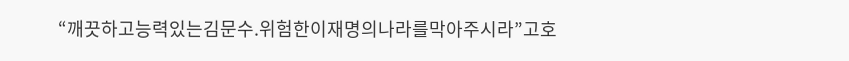“깨끗하고능력있는김문수.위험한이재명의나라를막아주시라”고호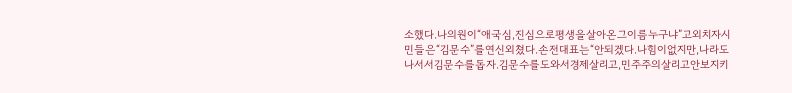소했다.나의원이“애국심,진심으로평생을살아온그이름누구냐”고외치자시민들은“김문수”를연신외쳤다.손전대표는“안되겠다.나힘이없지만,나라도나서서김문수를돕자.김문수를도와서경제살리고,민주주의살리고안보지키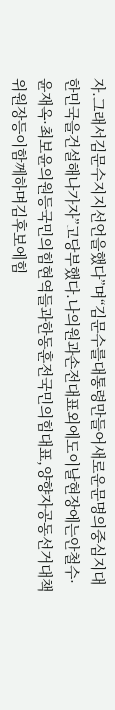자.그래서김문수지지선언을했다”며“김문수를대통령만들어새로운문명의중심지대한민국을건설해나가자”고당부했다.나의원과손전대표외에도이날현장에는안철수·윤재옥·최보윤의원등국민의힘현역들과한동훈전국민의힘대표,양향자공동선거대책위원장등이함께하며김후보에힘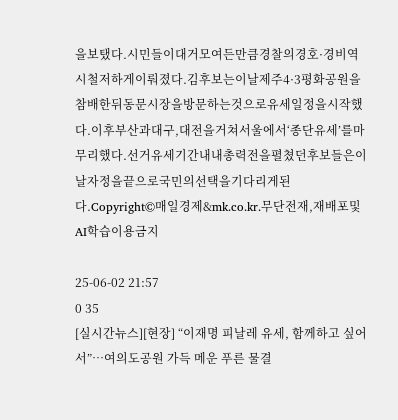을보탰다.시민들이대거모여든만큼경찰의경호·경비역시철저하게이뤄졌다.김후보는이날제주4·3평화공원을참배한뒤동문시장을방문하는것으로유세일정을시작했다.이후부산과대구,대전을거쳐서울에서‘종단유세’를마무리했다.선거유세기간내내총력전을펼쳤던후보들은이날자정을끝으로국민의선택을기다리게된다.Copyright©매일경제&mk.co.kr.무단전재,재배포및AI학습이용금지

25-06-02 21:57
0 35
[실시간뉴스][현장] “이재명 피날레 유세, 함께하고 싶어서”…여의도공원 가득 메운 푸른 물결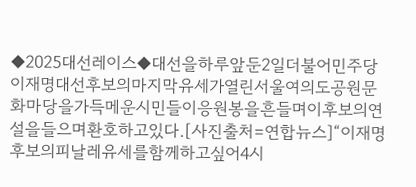◆2025대선레이스◆대선을하루앞둔2일더불어민주당이재명대선후보의마지막유세가열린서울여의도공원문화마당을가득메운시민들이응원봉을흔들며이후보의연설을들으며환호하고있다.[사진출처=연합뉴스]“이재명후보의피날레유세를함께하고싶어4시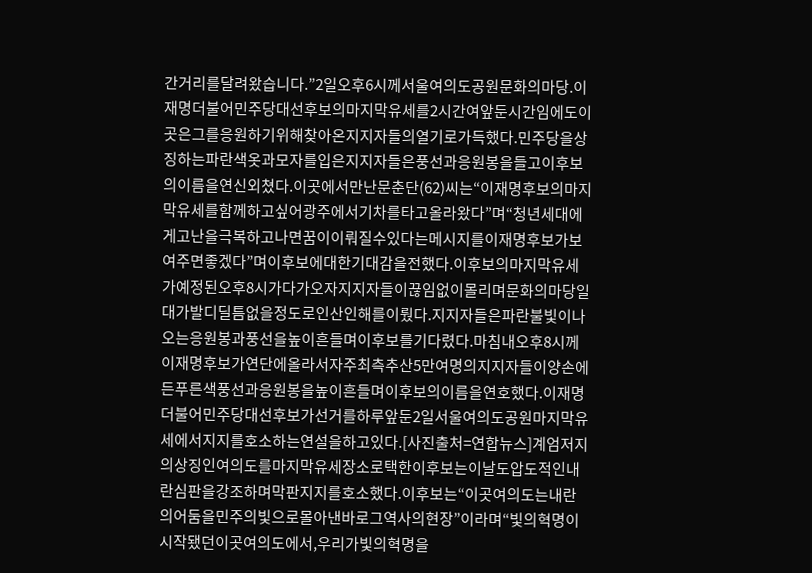간거리를달려왔습니다.”2일오후6시께서울여의도공원문화의마당.이재명더불어민주당대선후보의마지막유세를2시간여앞둔시간임에도이곳은그를응원하기위해찾아온지지자들의열기로가득했다.민주당을상징하는파란색옷과모자를입은지지자들은풍선과응원봉을들고이후보의이름을연신외쳤다.이곳에서만난문춘단(62)씨는“이재명후보의마지막유세를함께하고싶어광주에서기차를타고올라왔다”며“청년세대에게고난을극복하고나면꿈이이뤄질수있다는메시지를이재명후보가보여주면좋겠다”며이후보에대한기대감을전했다.이후보의마지막유세가예정된오후8시가다가오자지지자들이끊임없이몰리며문화의마당일대가발디딜틈없을정도로인산인해를이뤘다.지지자들은파란불빛이나오는응원봉과풍선을높이흔들며이후보를기다렸다.마침내오후8시께이재명후보가연단에올라서자주최측추산5만여명의지지자들이양손에든푸른색풍선과응원봉을높이흔들며이후보의이름을연호했다.이재명더불어민주당대선후보가선거를하루앞둔2일서울여의도공원마지막유세에서지지를호소하는연설을하고있다.[사진출처=연합뉴스]계엄저지의상징인여의도를마지막유세장소로택한이후보는이날도압도적인내란심판을강조하며막판지지를호소했다.이후보는“이곳여의도는내란의어둠을민주의빛으로몰아낸바로그역사의현장”이라며“빛의혁명이시작됐던이곳여의도에서,우리가빛의혁명을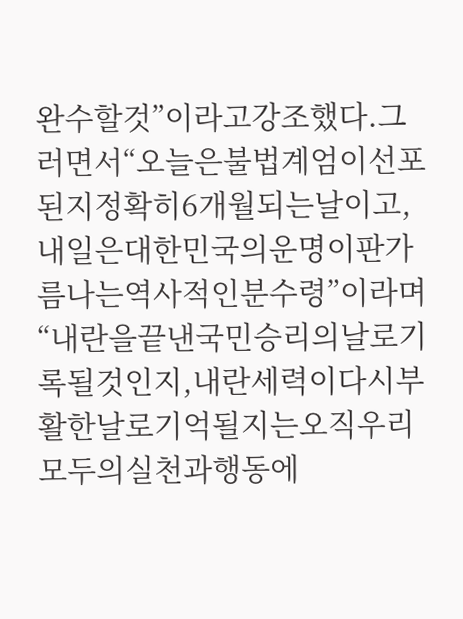완수할것”이라고강조했다.그러면서“오늘은불법계엄이선포된지정확히6개월되는날이고,내일은대한민국의운명이판가름나는역사적인분수령”이라며“내란을끝낸국민승리의날로기록될것인지,내란세력이다시부활한날로기억될지는오직우리모두의실천과행동에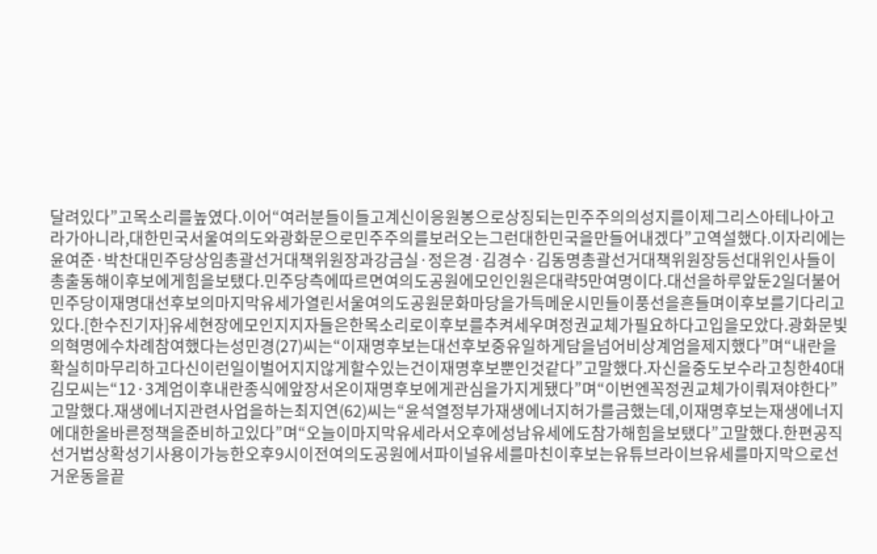달려있다”고목소리를높였다.이어“여러분들이들고계신이응원봉으로상징되는민주주의의성지를이제그리스아테나아고라가아니라,대한민국서울여의도와광화문으로민주주의를보러오는그런대한민국을만들어내겠다”고역설했다.이자리에는윤여준·박찬대민주당상임총괄선거대책위원장과강금실·정은경·김경수·김동명총괄선거대책위원장등선대위인사들이총출동해이후보에게힘을보탰다.민주당측에따르면여의도공원에모인인원은대략5만여명이다.대선을하루앞둔2일더불어민주당이재명대선후보의마지막유세가열린서울여의도공원문화마당을가득메운시민들이풍선을흔들며이후보를기다리고있다.[한수진기자]유세현장에모인지지자들은한목소리로이후보를추켜세우며정권교체가필요하다고입을모았다.광화문빛의혁명에수차례참여했다는성민경(27)씨는“이재명후보는대선후보중유일하게담을넘어비상계엄을제지했다”며“내란을확실히마무리하고다신이런일이벌어지지않게할수있는건이재명후보뿐인것같다”고말했다.자신을중도보수라고칭한40대김모씨는“12·3계엄이후내란종식에앞장서온이재명후보에게관심을가지게됐다”며“이번엔꼭정권교체가이뤄져야한다”고말했다.재생에너지관련사업을하는최지연(62)씨는“윤석열정부가재생에너지허가를금했는데,이재명후보는재생에너지에대한올바른정책을준비하고있다”며“오늘이마지막유세라서오후에성남유세에도참가해힘을보탰다”고말했다.한편공직선거법상확성기사용이가능한오후9시이전여의도공원에서파이널유세를마친이후보는유튜브라이브유세를마지막으로선거운동을끝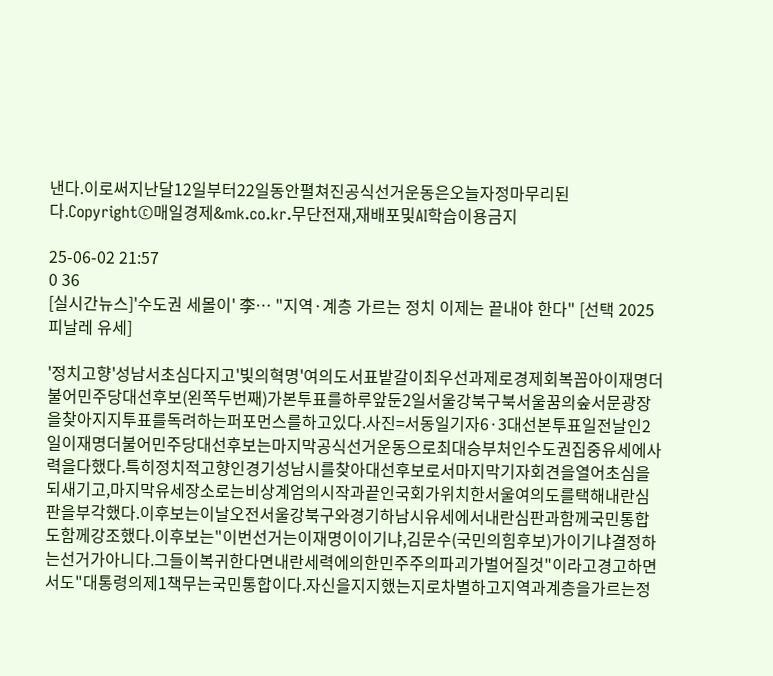낸다.이로써지난달12일부터22일동안펼쳐진공식선거운동은오늘자정마무리된다.Copyright©매일경제&mk.co.kr.무단전재,재배포및AI학습이용금지

25-06-02 21:57
0 36
[실시간뉴스]'수도권 세몰이' 李… "지역·계층 가르는 정치 이제는 끝내야 한다" [선택 2025 피날레 유세]

'정치고향'성남서초심다지고'빛의혁명'여의도서표밭갈이최우선과제로경제회복꼽아이재명더불어민주당대선후보(왼쪽두번째)가본투표를하루앞둔2일서울강북구북서울꿈의숲서문광장을찾아지지투표를독려하는퍼포먼스를하고있다.사진=서동일기자6·3대선본투표일전날인2일이재명더불어민주당대선후보는마지막공식선거운동으로최대승부처인수도권집중유세에사력을다했다.특히정치적고향인경기성남시를찾아대선후보로서마지막기자회견을열어초심을되새기고,마지막유세장소로는비상계엄의시작과끝인국회가위치한서울여의도를택해내란심판을부각했다.이후보는이날오전서울강북구와경기하남시유세에서내란심판과함께국민통합도함께강조했다.이후보는"이번선거는이재명이이기냐,김문수(국민의힘후보)가이기냐결정하는선거가아니다.그들이복귀한다면내란세력에의한민주주의파괴가벌어질것"이라고경고하면서도"대통령의제1책무는국민통합이다.자신을지지했는지로차별하고지역과계층을가르는정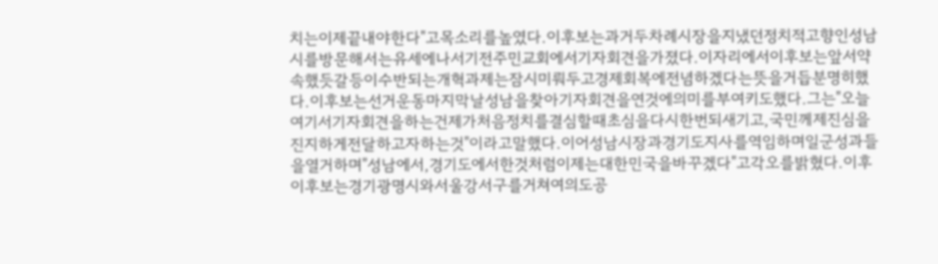치는이제끝내야한다"고목소리를높였다.이후보는과거두차례시장을지냈던정치적고향인성남시를방문해서는유세에나서기전주민교회에서기자회견을가졌다.이자리에서이후보는앞서약속했듯갈등이수반되는개혁과제는잠시미뤄두고경제회복에전념하겠다는뜻을거듭분명히했다.이후보는선거운동마지막날성남을찾아기자회견을연것에의미를부여키도했다.그는"오늘여기서기자회견을하는건제가처음정치를결심할때초심을다시한번되새기고,국민께제진심을진지하게전달하고자하는것"이라고말했다.이어성남시장과경기도지사를역임하며일군성과들을열거하며"성남에서,경기도에서한것처럼이제는대한민국을바꾸겠다"고각오를밝혔다.이후이후보는경기광명시와서울강서구를거쳐여의도공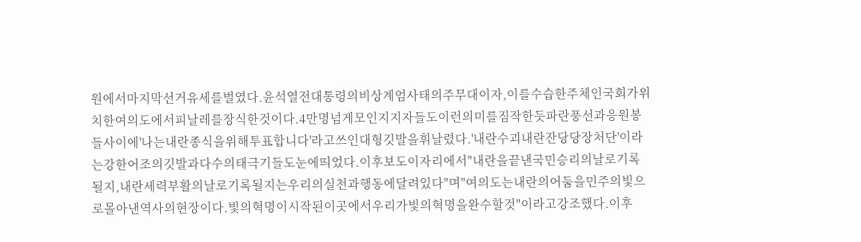원에서마지막선거유세를벌였다.윤석열전대통령의비상계엄사태의주무대이자,이를수습한주체인국회가위치한여의도에서피날레를장식한것이다.4만명넘게모인지지자들도이런의미를짐작한듯파란풍선과응원봉들사이에'나는내란종식을위해투표합니다'라고쓰인대형깃발을휘날렸다.'내란수괴내란잔당당장처단'이라는강한어조의깃발과다수의태극기들도눈에띄었다.이후보도이자리에서"내란을끝낸국민승리의날로기록될지,내란세력부활의날로기록될지는우리의실천과행동에달려있다"며"여의도는내란의어둠을민주의빛으로몰아낸역사의현장이다.빛의혁명이시작된이곳에서우리가빛의혁명을완수할것"이라고강조했다.이후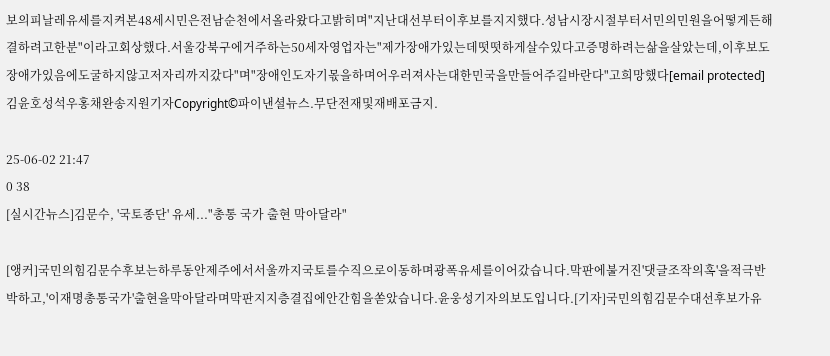보의피날레유세를지켜본48세시민은전남순천에서올라왔다고밝히며"지난대선부터이후보를지지했다.성남시장시절부터서민의민원을어떻게든해결하려고한분"이라고회상했다.서울강북구에거주하는50세자영업자는"제가장애가있는데떳떳하게살수있다고증명하려는삶을살았는데,이후보도장애가있음에도굴하지않고저자리까지갔다"며"장애인도자기몫을하며어우러져사는대한민국을만들어주길바란다"고희망했다[email protected]김윤호성석우홍채완송지원기자Copyright©파이낸셜뉴스.무단전재및재배포금지.

25-06-02 21:47
0 38
[실시간뉴스]김문수, '국토종단' 유세..."총통 국가 출현 막아달라"

[앵커]국민의힘김문수후보는하루동안제주에서서울까지국토를수직으로이동하며광폭유세를이어갔습니다.막판에불거진'댓글조작의혹'을적극반박하고,'이재명총통국가'출현을막아달라며막판지지층결집에안간힘을쏟았습니다.윤웅성기자의보도입니다.[기자]국민의힘김문수대선후보가유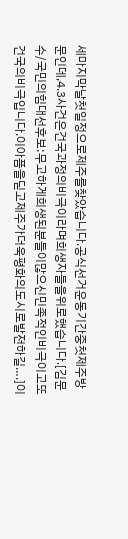세마지막날첫일정으로제주를찾았습니다.공식선거운동기간중첫제주방문인데,4.3사건은건국과정의비극이라며희생자들을위로했습니다.[김문수/국민의힘대선후보:무고하게희생된분들이많으신민족적인비극이고또건국의비극입니다.이아픔을딛고제주가더욱평화의도시로발전하길….]이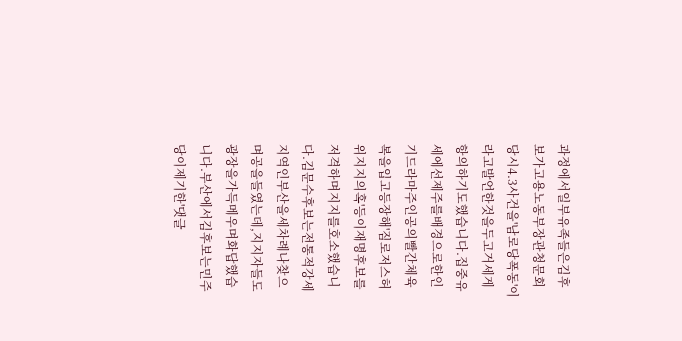과정에서일부유족들은김후보가고용노동부장관청문회당시4.3사건을'남로당폭동'이라고발언한것을두고거세게항의하기도했습니다.집중유세에선제주를배경으로한인기드라마주인공의빨간체육복을입고등장해'짐로저스허위지지의혹'등이재명후보를저격하며지지를호소했습니다.김문수후보는전통적강세지역인부산을세차례나찾으며공을들였는데,지지자들도광장을가득메우며화답했습니다.부산에서김후보는민주당이제기한'댓글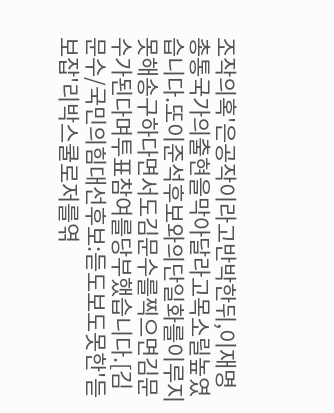조작의혹'은공작이라고반박한뒤,이재명총통국가의출현을막아달라고목소릴높였습니다.또이준석후보와의단일화를이루지못해송구하다면서도김문수를찍으면김문수가된다며투표참여를당부했습니다.[김문수/국민의힘대선후보:듣도보도못한'듣보잡'리박스쿨로저를엮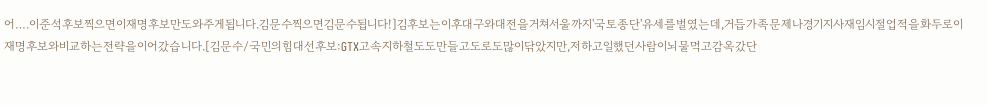어….이준석후보찍으면이재명후보만도와주게됩니다.김문수찍으면김문수됩니다!]김후보는이후대구와대전을거쳐서울까지'국토종단'유세를벌였는데,거듭가족문제나경기지사재임시절업적을화두로이재명후보와비교하는전략을이어갔습니다.[김문수/국민의힘대선후보:GTX고속지하철도도만들고도로도많이닦았지만,저하고일했던사람이뇌물먹고감옥갔단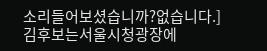소리들어보셨습니까?없습니다.]김후보는서울시청광장에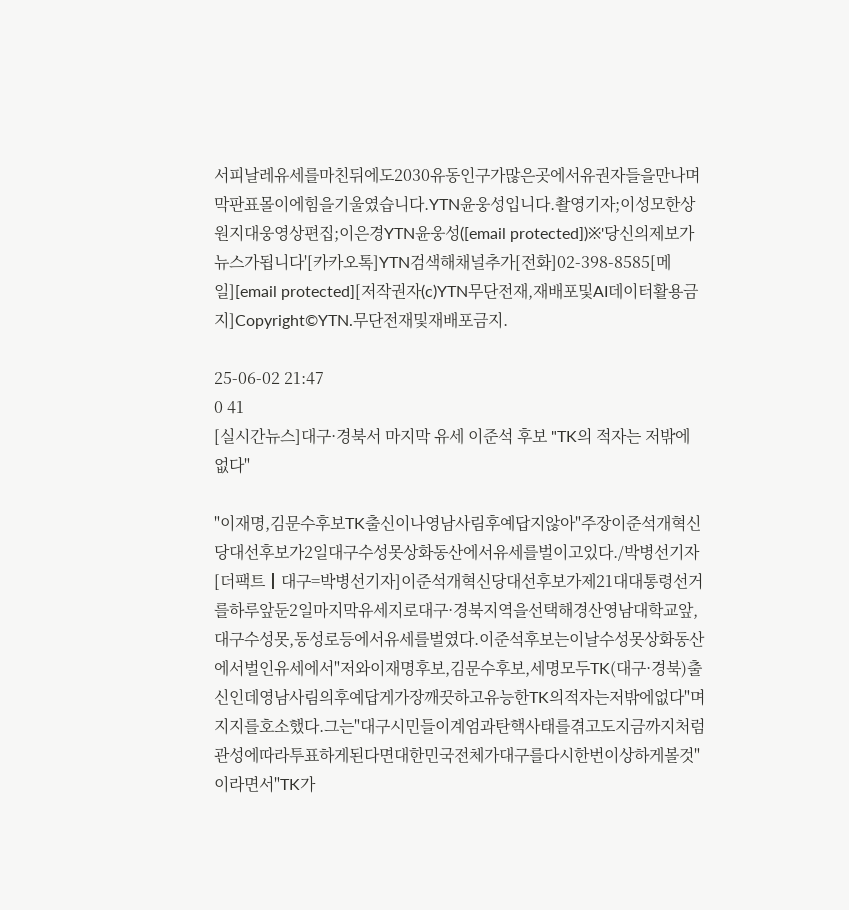서피날레유세를마친뒤에도2030유동인구가많은곳에서유권자들을만나며막판표몰이에힘을기울였습니다.YTN윤웅성입니다.촬영기자;이성모한상원지대웅영상편집;이은경YTN윤웅성([email protected])※'당신의제보가뉴스가됩니다'[카카오톡]YTN검색해채널추가[전화]02-398-8585[메일][email protected][저작권자(c)YTN무단전재,재배포및AI데이터활용금지]Copyright©YTN.무단전재및재배포금지.

25-06-02 21:47
0 41
[실시간뉴스]대구·경북서 마지막 유세 이준석 후보 "TK의 적자는 저밖에 없다"

"이재명,김문수후보TK출신이나영남사림후예답지않아"주장이준석개혁신당대선후보가2일대구수성못상화동산에서유세를벌이고있다./박병선기자[더팩트┃대구=박병선기자]이준석개혁신당대선후보가제21대대통령선거를하루앞둔2일마지막유세지로대구·경북지역을선택해경산영남대학교앞,대구수성못,동성로등에서유세를벌였다.이준석후보는이날수성못상화동산에서벌인유세에서"저와이재명후보,김문수후보,세명모두TK(대구·경북)출신인데영남사림의후예답게가장깨끗하고유능한TK의적자는저밖에없다"며지지를호소했다.그는"대구시민들이계엄과탄핵사태를겪고도지금까지처럼관성에따라투표하게된다면대한민국전체가대구를다시한번이상하게볼것"이라면서"TK가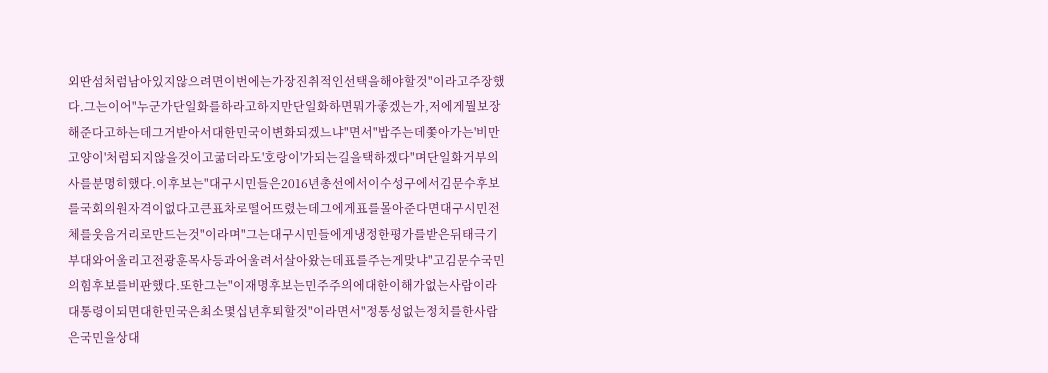외딴섬처럼남아있지않으려면이번에는가장진취적인선택을해야할것"이라고주장했다.그는이어"누군가단일화를하라고하지만단일화하면뭐가좋겠는가,저에게뭘보장해준다고하는데그거받아서대한민국이변화되겠느냐"면서"밥주는데쫓아가는'비만고양이'처럼되지않을것이고굶더라도'호랑이'가되는길을택하겠다"며단일화거부의사를분명히했다.이후보는"대구시민들은2016년총선에서이수성구에서김문수후보를국회의원자격이없다고큰표차로떨어뜨렸는데그에게표를몰아준다면대구시민전체를웃음거리로만드는것"이라며"그는대구시민들에게냉정한평가를받은뒤태극기부대와어울리고전광훈목사등과어울려서살아왔는데표를주는게맞냐"고김문수국민의힘후보를비판했다.또한그는"이재명후보는민주주의에대한이해가없는사람이라대통령이되면대한민국은최소몇십년후퇴할것"이라면서"정통성없는정치를한사람은국민을상대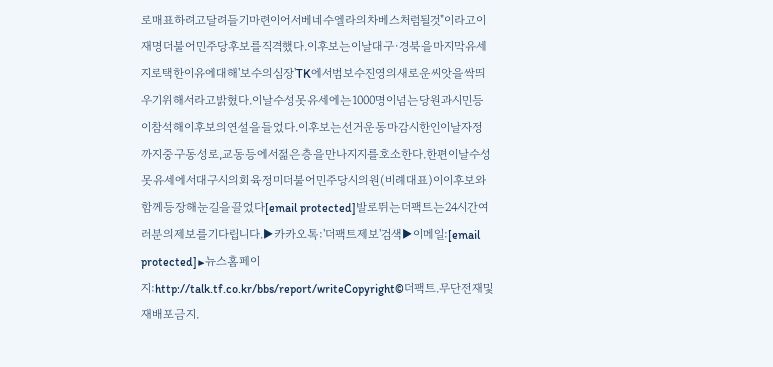로매표하려고달려들기마련이어서베네수엘라의차베스처럼될것"이라고이재명더불어민주당후보를직격했다.이후보는이날대구·경북을마지막유세지로택한이유에대해'보수의심장'TK에서범보수진영의새로운씨앗을싹띄우기위해서라고밝혔다.이날수성못유세에는1000명이넘는당원과시민등이참석해이후보의연설을들었다.이후보는선거운동마감시한인이날자정까지중구동성로,교동등에서젊은층을만나지지를호소한다.한편이날수성못유세에서대구시의회육정미더불어민주당시의원(비례대표)이이후보와함께등장해눈길을끌었다[email protected]발로뛰는더팩트는24시간여러분의제보를기다립니다.▶카카오톡:'더팩트제보'검색▶이메일:[email protected]▶뉴스홈페이지:http://talk.tf.co.kr/bbs/report/writeCopyright©더팩트.무단전재및재배포금지.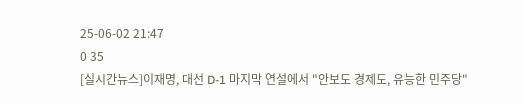25-06-02 21:47
0 35
[실시간뉴스]이재명, 대선 D-1 마지막 연설에서 "안보도 경제도, 유능한 민주당"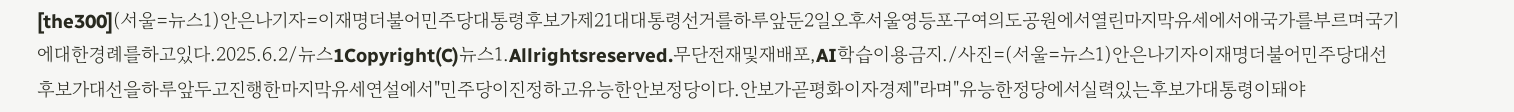[the300](서울=뉴스1)안은나기자=이재명더불어민주당대통령후보가제21대대통령선거를하루앞둔2일오후서울영등포구여의도공원에서열린마지막유세에서애국가를부르며국기에대한경례를하고있다.2025.6.2/뉴스1Copyright(C)뉴스1.Allrightsreserved.무단전재및재배포,AI학습이용금지./사진=(서울=뉴스1)안은나기자이재명더불어민주당대선후보가대선을하루앞두고진행한마지막유세연설에서"민주당이진정하고유능한안보정당이다.안보가곧평화이자경제"라며"유능한정당에서실력있는후보가대통령이돼야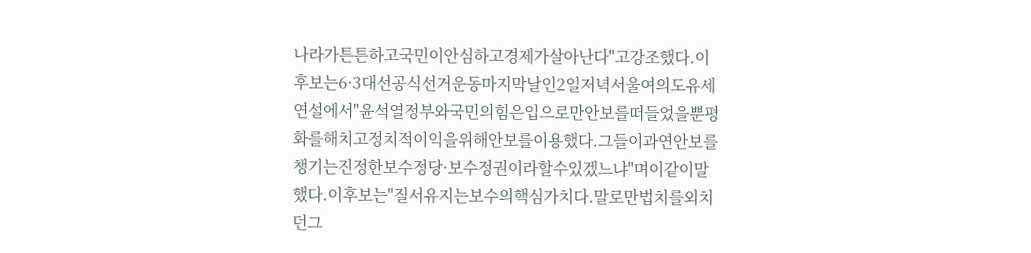나라가튼튼하고국민이안심하고경제가살아난다"고강조했다.이후보는6·3대선공식선거운동마지막날인2일저녁서울여의도유세연설에서"윤석열정부와국민의힘은입으로만안보를떠들었을뿐평화를해치고정치적이익을위해안보를이용했다.그들이과연안보를챙기는진정한보수정당·보수정권이라할수있겠느냐"며이같이말했다.이후보는"질서유지는보수의핵심가치다.말로만법치를외치던그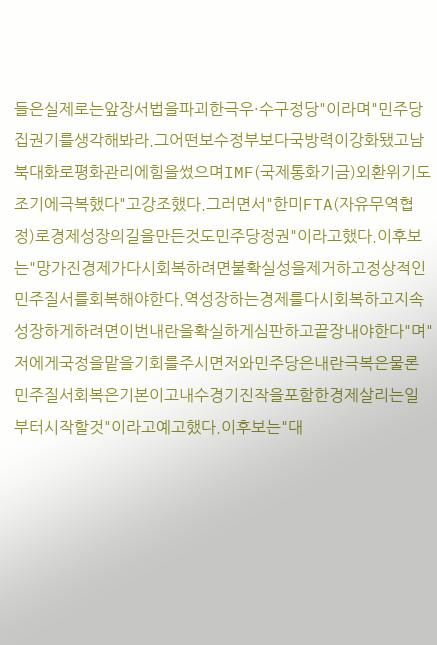들은실제로는앞장서법을파괴한극우·수구정당"이라며"민주당집권기를생각해봐라.그어떤보수정부보다국방력이강화됐고남북대화로평화관리에힘을썼으며IMF(국제통화기금)외환위기도조기에극복했다"고강조했다.그러면서"한미FTA(자유무역협정)로경제성장의길을만든것도민주당정권"이라고했다.이후보는"망가진경제가다시회복하려면불확실성을제거하고정상적인민주질서를회복해야한다.역성장하는경제를다시회복하고지속성장하게하려면이번내란을확실하게심판하고끝장내야한다"며"저에게국정을맡을기회를주시면저와민주당은내란극복은물론민주질서회복은기본이고내수경기진작을포함한경제살리는일부터시작할것"이라고예고했다.이후보는"대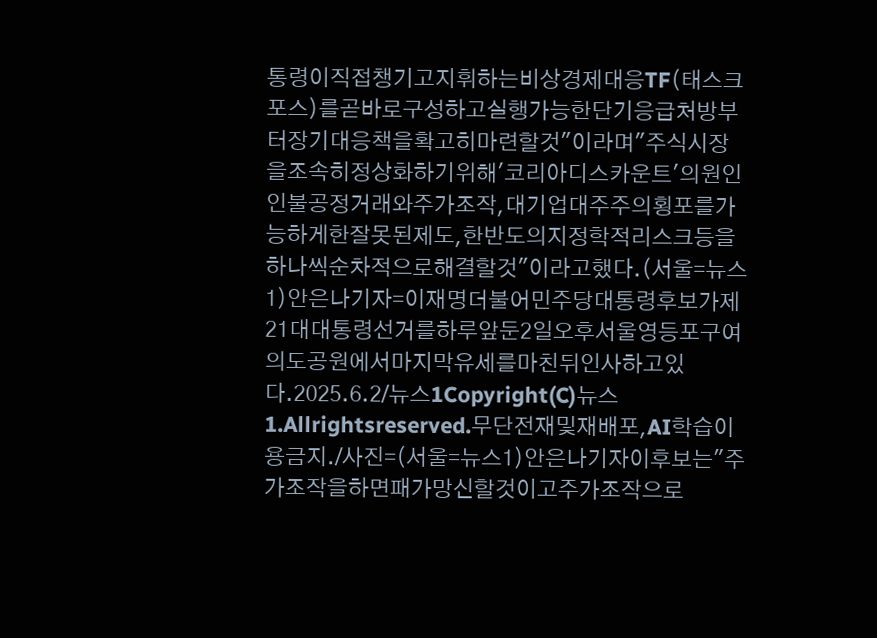통령이직접챙기고지휘하는비상경제대응TF(태스크포스)를곧바로구성하고실행가능한단기응급처방부터장기대응책을확고히마련할것"이라며"주식시장을조속히정상화하기위해'코리아디스카운트'의원인인불공정거래와주가조작,대기업대주주의횡포를가능하게한잘못된제도,한반도의지정학적리스크등을하나씩순차적으로해결할것"이라고했다.(서울=뉴스1)안은나기자=이재명더불어민주당대통령후보가제21대대통령선거를하루앞둔2일오후서울영등포구여의도공원에서마지막유세를마친뒤인사하고있다.2025.6.2/뉴스1Copyright(C)뉴스1.Allrightsreserved.무단전재및재배포,AI학습이용금지./사진=(서울=뉴스1)안은나기자이후보는"주가조작을하면패가망신할것이고주가조작으로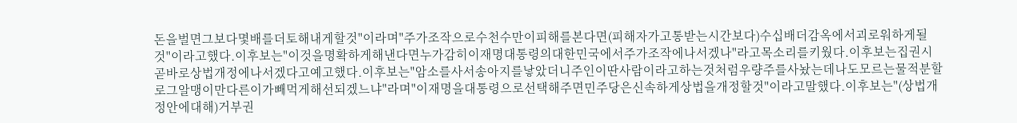돈을벌면그보다몇배를더토해내게할것"이라며"주가조작으로수천수만이피해를본다면(피해자가고통받는시간보다)수십배더감옥에서괴로워하게될것"이라고했다.이후보는"이것을명확하게해낸다면누가감히이재명대통령의대한민국에서주가조작에나서겠나"라고목소리를키웠다.이후보는집권시곧바로상법개정에나서겠다고예고했다.이후보는"암소를사서송아지를낳았더니주인이딴사람이라고하는것처럼우량주를사놨는데나도모르는물적분할로그알맹이만다른이가빼먹게해선되겠느냐"라며"이재명을대통령으로선택해주면민주당은신속하게상법을개정할것"이라고말했다.이후보는"(상법개정안에대해)거부권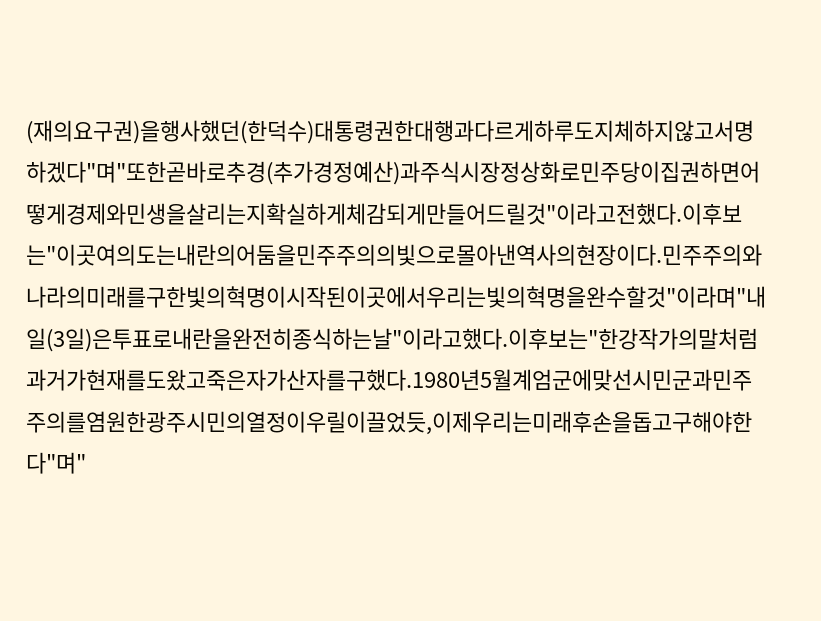(재의요구권)을행사했던(한덕수)대통령권한대행과다르게하루도지체하지않고서명하겠다"며"또한곧바로추경(추가경정예산)과주식시장정상화로민주당이집권하면어떻게경제와민생을살리는지확실하게체감되게만들어드릴것"이라고전했다.이후보는"이곳여의도는내란의어둠을민주주의의빛으로몰아낸역사의현장이다.민주주의와나라의미래를구한빛의혁명이시작된이곳에서우리는빛의혁명을완수할것"이라며"내일(3일)은투표로내란을완전히종식하는날"이라고했다.이후보는"한강작가의말처럼과거가현재를도왔고죽은자가산자를구했다.1980년5월계엄군에맞선시민군과민주주의를염원한광주시민의열정이우릴이끌었듯,이제우리는미래후손을돕고구해야한다"며"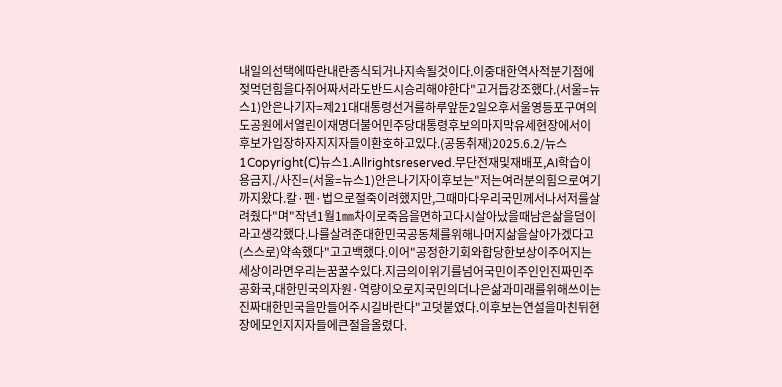내일의선택에따란내란종식되거나지속될것이다.이중대한역사적분기점에젖먹던힘을다쥐어짜서라도반드시승리해야한다"고거듭강조했다.(서울=뉴스1)안은나기자=제21대대통령선거를하루앞둔2일오후서울영등포구여의도공원에서열린이재명더불어민주당대통령후보의마지막유세현장에서이후보가입장하자지지자들이환호하고있다.(공동취재)2025.6.2/뉴스1Copyright(C)뉴스1.Allrightsreserved.무단전재및재배포,AI학습이용금지./사진=(서울=뉴스1)안은나기자이후보는"저는여러분의힘으로여기까지왔다.칼·펜·법으로절죽이려했지만,그때마다우리국민께서나서저를살려줬다"며"작년1월1㎜차이로죽음을면하고다시살아났을때남은삶을덤이라고생각했다.나를살려준대한민국공동체를위해나머지삶을살아가겠다고(스스로)약속했다"고고백했다.이어"공정한기회와합당한보상이주어지는세상이라면우리는꿈꿀수있다.지금의이위기를넘어국민이주인인진짜민주공화국,대한민국의자원·역량이오로지국민의더나은삶과미래를위해쓰이는진짜대한민국을만들어주시길바란다"고덧붙였다.이후보는연설을마친뒤현장에모인지지자들에큰절을올렸다.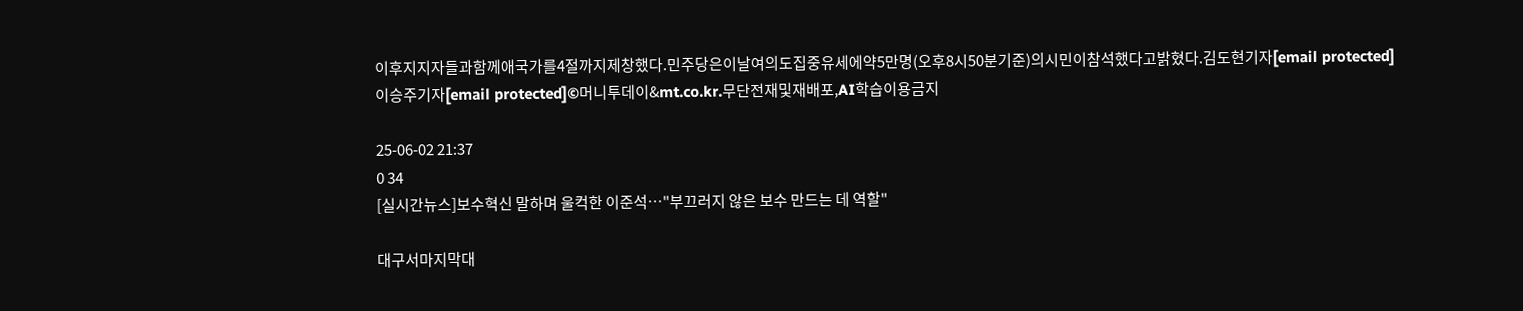이후지지자들과함께애국가를4절까지제창했다.민주당은이날여의도집중유세에약5만명(오후8시50분기준)의시민이참석했다고밝혔다.김도현기자[email protected]이승주기자[email protected]©머니투데이&mt.co.kr.무단전재및재배포,AI학습이용금지

25-06-02 21:37
0 34
[실시간뉴스]보수혁신 말하며 울컥한 이준석…"부끄러지 않은 보수 만드는 데 역할"

대구서마지막대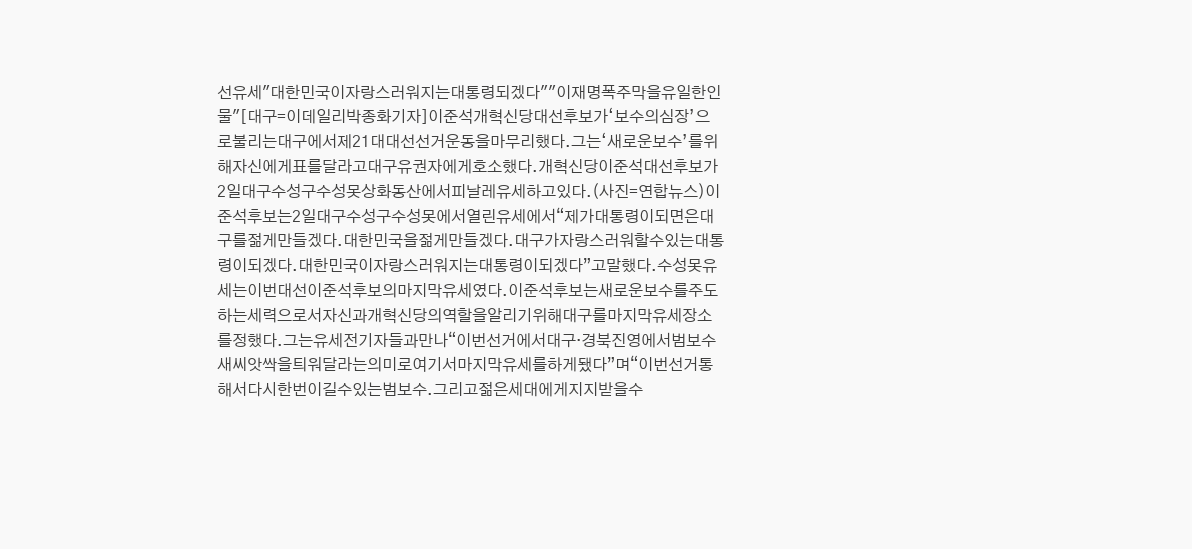선유세"대한민국이자랑스러워지는대통령되겠다""이재명폭주막을유일한인물"[대구=이데일리박종화기자]이준석개혁신당대선후보가‘보수의심장’으로불리는대구에서제21대대선선거운동을마무리했다.그는‘새로운보수’를위해자신에게표를달라고대구유권자에게호소했다.개혁신당이준석대선후보가2일대구수성구수성못상화동산에서피날레유세하고있다.(사진=연합뉴스)이준석후보는2일대구수성구수성못에서열린유세에서“제가대통령이되면은대구를젊게만들겠다.대한민국을젊게만들겠다.대구가자랑스러워할수있는대통령이되겠다.대한민국이자랑스러워지는대통령이되겠다”고말했다.수성못유세는이번대선이준석후보의마지막유세였다.이준석후보는새로운보수를주도하는세력으로서자신과개혁신당의역할을알리기위해대구를마지막유세장소를정했다.그는유세전기자들과만나“이번선거에서대구·경북진영에서범보수새씨앗싹을틔워달라는의미로여기서마지막유세를하게됐다”며“이번선거통해서다시한번이길수있는범보수.그리고젊은세대에게지지받을수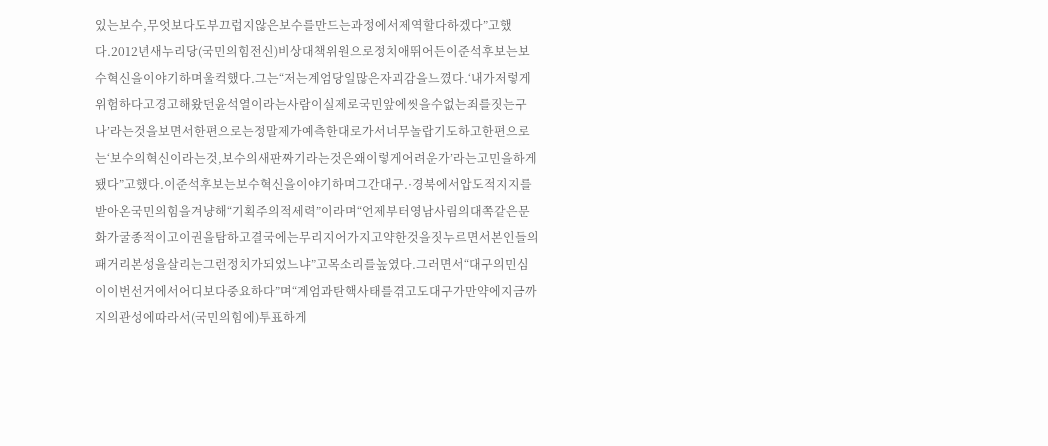있는보수,무엇보다도부끄럽지않은보수를만드는과정에서제역할다하겠다”고했다.2012년새누리당(국민의힘전신)비상대책위원으로정치애뛰어든이준석후보는보수혁신을이야기하며울컥했다.그는“저는계엄당일많은자괴감을느꼈다.‘내가저렇게위험하다고경고해왔던윤석열이라는사람이실제로국민앞에씻을수없는죄를짓는구나’라는것을보면서한편으로는정말제가예측한대로가서너무놀랍기도하고한편으로는‘보수의혁신이라는것,보수의새판짜기라는것은왜이렇게어려운가’라는고민을하게됐다”고했다.이준석후보는보수혁신을이야기하며그간대구.·경북에서압도적지지를받아온국민의힘을겨냥해“기획주의적세력”이라며“언제부터영남사림의대쪽같은문화가굴종적이고이권을탐하고결국에는무리지어가지고약한것을짓누르면서본인들의패거리본성을살리는그런정치가되었느냐”고목소리를높였다.그러면서“대구의민심이이번선거에서어디보다중요하다”며“계엄과탄핵사태를겪고도대구가만약에지금까지의관성에따라서(국민의힘에)투표하게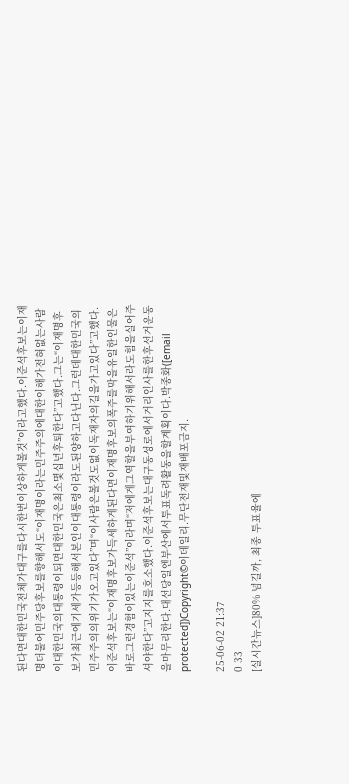된다면대한민국전체가대구를다시한번이상하게볼것”이라고했다.이준석후보는이재명더불어민주당후보를향해서도“이재명이라는민주주의에대한이해가전혀없는사람이대한민국의대통령이되면대한민국은최소몇십년후퇴한다”고했다.그는“이재명후보가최근에기세가등등해서본인이대통령이라도된양하고다닌다.그런데대한민국의민주주의의위기가오고있다”며“이사람은볼것도없이독재자의길을가고있다”고했다.이준석후보는“이재명후보가득세하게된다면이재명후보의폭주를막을유일한인물은바로그런경험이있는이준석”이라며“저에게그역할을부여하기위해서라도힘을실어주셔야한다”고지지를호소했다.이준석후보는대구동성로에서거리인사를한후선거운동을마무리한다.대선당일엔부산에서투표독려활동을할계획이다.박종화([email protected])Copyright©이데일리.무단전재및재배포금지.

25-06-02 21:37
0 33
[실시간뉴스]80% 넘길까, 최종 투표율에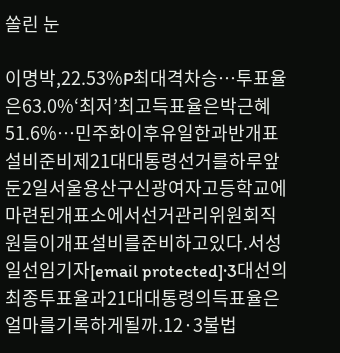쏠린 눈

이명박,22.53%P최대격차승…투표율은63.0%‘최저’최고득표율은박근혜51.6%…민주화이후유일한과반개표설비준비제21대대통령선거를하루앞둔2일서울용산구신광여자고등학교에마련된개표소에서선거관리위원회직원들이개표설비를준비하고있다.서성일선임기자[email protected]·3대선의최종투표율과21대대통령의득표율은얼마를기록하게될까.12·3불법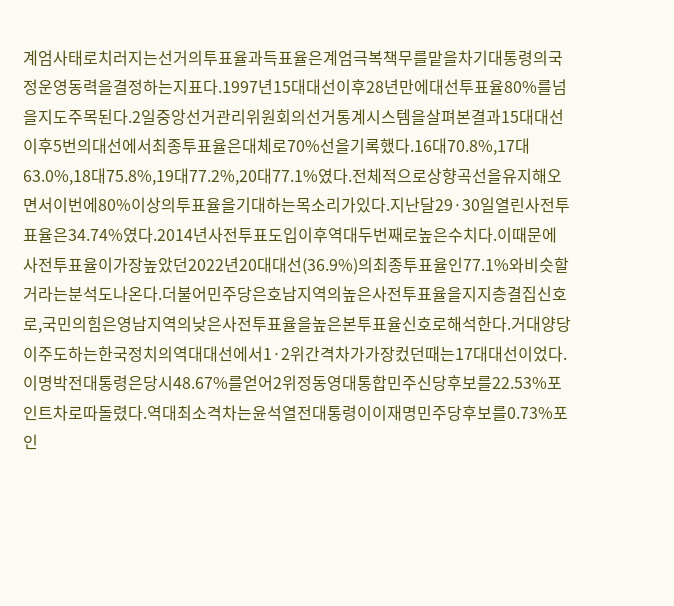계엄사태로치러지는선거의투표율과득표율은계엄극복책무를맡을차기대통령의국정운영동력을결정하는지표다.1997년15대대선이후28년만에대선투표율80%를넘을지도주목된다.2일중앙선거관리위원회의선거통계시스템을살펴본결과15대대선이후5번의대선에서최종투표율은대체로70%선을기록했다.16대70.8%,17대63.0%,18대75.8%,19대77.2%,20대77.1%였다.전체적으로상향곡선을유지해오면서이번에80%이상의투표율을기대하는목소리가있다.지난달29·30일열린사전투표율은34.74%였다.2014년사전투표도입이후역대두번째로높은수치다.이때문에사전투표율이가장높았던2022년20대대선(36.9%)의최종투표율인77.1%와비슷할거라는분석도나온다.더불어민주당은호남지역의높은사전투표율을지지층결집신호로,국민의힘은영남지역의낮은사전투표율을높은본투표율신호로해석한다.거대양당이주도하는한국정치의역대대선에서1·2위간격차가가장컸던때는17대대선이었다.이명박전대통령은당시48.67%를얻어2위정동영대통합민주신당후보를22.53%포인트차로따돌렸다.역대최소격차는윤석열전대통령이이재명민주당후보를0.73%포인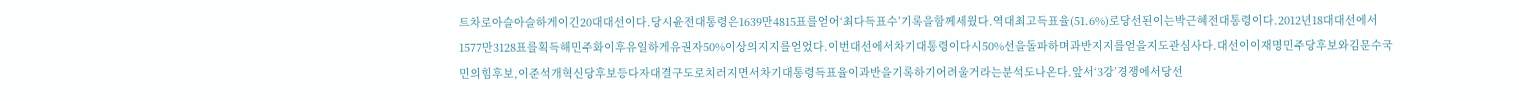트차로아슬아슬하게이긴20대대선이다.당시윤전대통령은1639만4815표를얻어‘최다득표수’기록을함께세웠다.역대최고득표율(51.6%)로당선된이는박근혜전대통령이다.2012년18대대선에서1577만3128표를획득해민주화이후유일하게유권자50%이상의지지를얻었다.이번대선에서차기대통령이다시50%선을돌파하며과반지지를얻을지도관심사다.대선이이재명민주당후보와김문수국민의힘후보,이준석개혁신당후보등다자대결구도로치러지면서차기대통령득표율이과반을기록하기어려울거라는분석도나온다.앞서‘3강’경쟁에서당선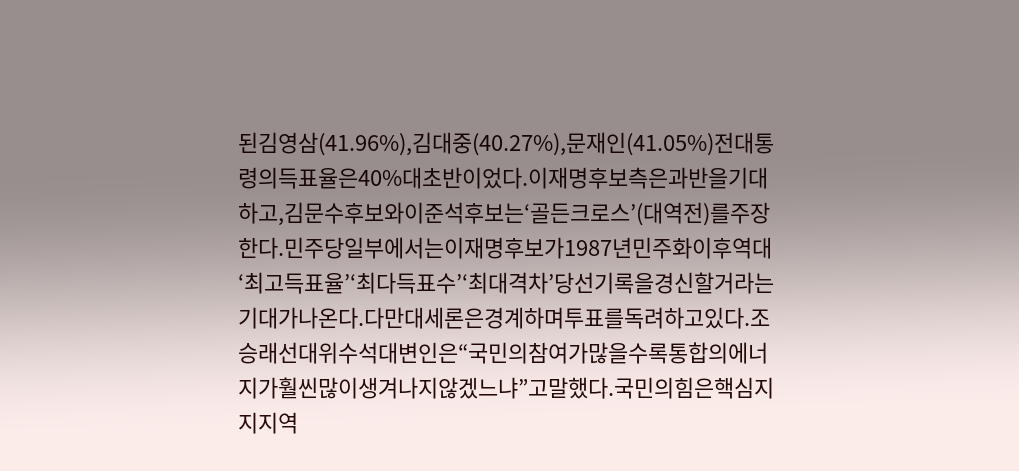된김영삼(41.96%),김대중(40.27%),문재인(41.05%)전대통령의득표율은40%대초반이었다.이재명후보측은과반을기대하고,김문수후보와이준석후보는‘골든크로스’(대역전)를주장한다.민주당일부에서는이재명후보가1987년민주화이후역대‘최고득표율’‘최다득표수’‘최대격차’당선기록을경신할거라는기대가나온다.다만대세론은경계하며투표를독려하고있다.조승래선대위수석대변인은“국민의참여가많을수록통합의에너지가훨씬많이생겨나지않겠느냐”고말했다.국민의힘은핵심지지지역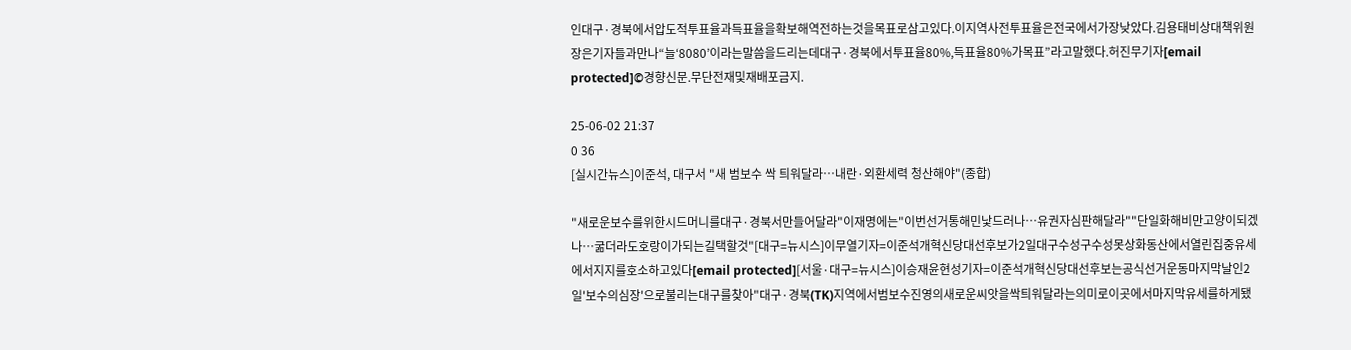인대구·경북에서압도적투표율과득표율을확보해역전하는것을목표로삼고있다.이지역사전투표율은전국에서가장낮았다.김용태비상대책위원장은기자들과만나“늘‘8080’이라는말씀을드리는데대구·경북에서투표율80%,득표율80%가목표”라고말했다.허진무기자[email protected]©경향신문.무단전재및재배포금지.

25-06-02 21:37
0 36
[실시간뉴스]이준석, 대구서 "새 범보수 싹 틔워달라…내란·외환세력 청산해야"(종합)

"새로운보수를위한시드머니를대구·경북서만들어달라"이재명에는"이번선거통해민낯드러나…유권자심판해달라""단일화해비만고양이되겠나…굶더라도호랑이가되는길택할것"[대구=뉴시스]이무열기자=이준석개혁신당대선후보가2일대구수성구수성못상화동산에서열린집중유세에서지지를호소하고있다[email protected][서울·대구=뉴시스]이승재윤현성기자=이준석개혁신당대선후보는공식선거운동마지막날인2일'보수의심장'으로불리는대구를찾아"대구·경북(TK)지역에서범보수진영의새로운씨앗을싹틔워달라는의미로이곳에서마지막유세를하게됐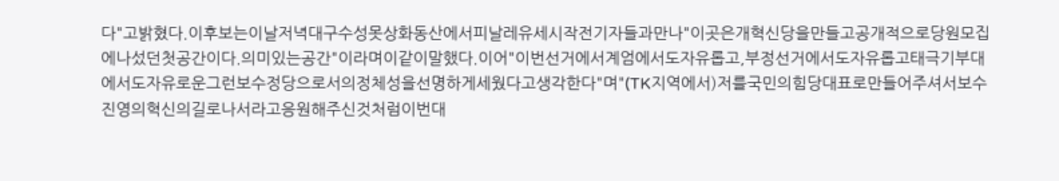다"고밝혔다.이후보는이날저녁대구수성못상화동산에서피날레유세시작전기자들과만나"이곳은개혁신당을만들고공개적으로당원모집에나섰던첫공간이다.의미있는공간"이라며이같이말했다.이어"이번선거에서계엄에서도자유롭고,부정선거에서도자유롭고태극기부대에서도자유로운그런보수정당으로서의정체성을선명하게세웠다고생각한다"며"(TK지역에서)저를국민의힘당대표로만들어주셔서보수진영의혁신의길로나서라고응원해주신것처럼이번대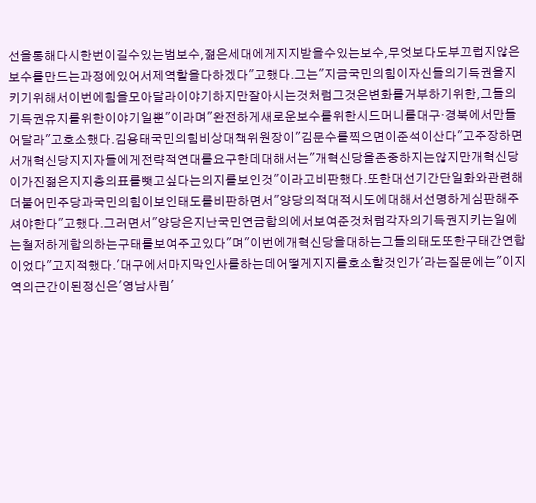선을통해다시한번이길수있는범보수,젊은세대에게지지받을수있는보수,무엇보다도부끄럽지않은보수를만드는과정에있어서제역할을다하겠다"고했다.그는"지금국민의힘이자신들의기득권을지키기위해서이번에힘을모아달라이야기하지만잘아시는것처럼그것은변화를거부하기위한,그들의기득권유지를위한이야기일뿐"이라며"완전하게새로운보수를위한시드머니를대구·경북에서만들어달라"고호소했다.김용태국민의힘비상대책위원장이"김문수를찍으면이준석이산다"고주장하면서개혁신당지지자들에게전략적연대를요구한데대해서는"개혁신당을존중하지는않지만개혁신당이가진젊은지지층의표를뺏고싶다는의지를보인것"이라고비판했다.또한대선기간단일화와관련해더불어민주당과국민의힘이보인태도를비판하면서"양당의적대적시도에대해서선명하게심판해주셔야한다"고했다.그러면서"양당은지난국민연금합의에서보여준것처럼각자의기득권지키는일에는철저하게합의하는구태를보여주고있다"며"이번에개혁신당을대하는그들의태도또한구태간연합이었다"고지적했다.'대구에서마지막인사를하는데어떻게지지를호소할것인가'라는질문에는"이지역의근간이된정신은'영남사림'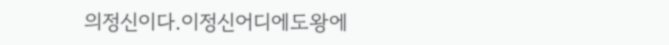의정신이다.이정신어디에도왕에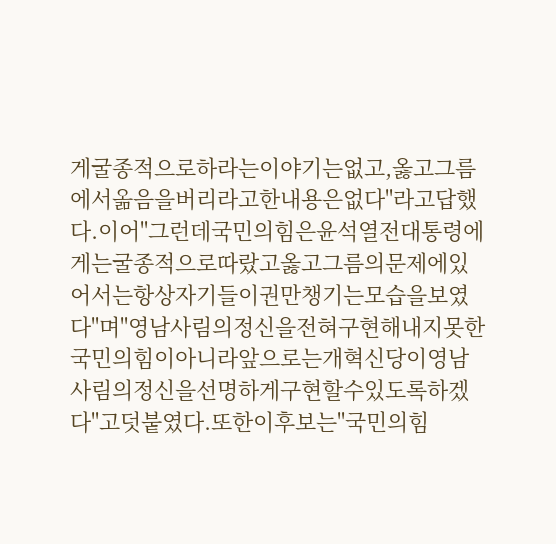게굴종적으로하라는이야기는없고,옳고그름에서옮음을버리라고한내용은없다"라고답했다.이어"그런데국민의힘은윤석열전대통령에게는굴종적으로따랐고옳고그름의문제에있어서는항상자기들이권만챙기는모습을보였다"며"영남사림의정신을전혀구현해내지못한국민의힘이아니라앞으로는개혁신당이영남사림의정신을선명하게구현할수있도록하겠다"고덧붙였다.또한이후보는"국민의힘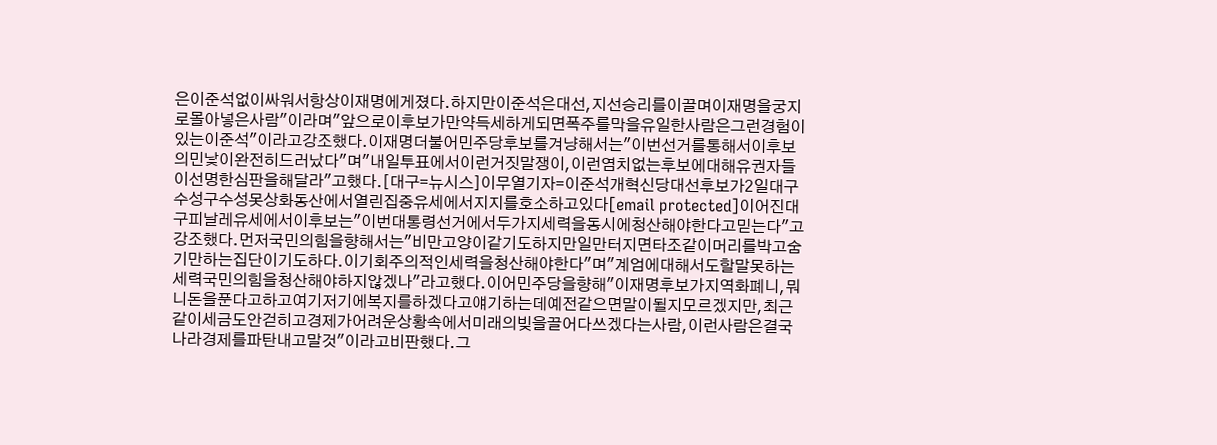은이준석없이싸워서항상이재명에게졌다.하지만이준석은대선,지선승리를이끌며이재명을궁지로몰아넣은사람"이라며"앞으로이후보가만약득세하게되면폭주를막을유일한사람은그런경험이있는이준석"이라고강조했다.이재명더불어민주당후보를겨냥해서는"이번선거를통해서이후보의민낯이완전히드러났다"며"내일투표에서이런거짓말쟁이,이런염치없는후보에대해유권자들이선명한심판을해달라"고했다.[대구=뉴시스]이무열기자=이준석개혁신당대선후보가2일대구수성구수성못상화동산에서열린집중유세에서지지를호소하고있다[email protected]이어진대구피날레유세에서이후보는"이번대통령선거에서두가지세력을동시에청산해야한다고믿는다"고강조했다.먼저국민의힘을향해서는"비만고양이같기도하지만일만터지면타조같이머리를박고숨기만하는집단이기도하다.이기회주의적인세력을청산해야한다"며"계엄에대해서도할말못하는세력국민의힘을청산해야하지않겠나"라고했다.이어민주당을향해"이재명후보가지역화폐니,뭐니돈을푼다고하고여기저기에복지를하겠다고얘기하는데예전같으면말이될지모르겠지만,최근같이세금도안걷히고경제가어려운상황속에서미래의빚을끌어다쓰겠다는사람,이런사람은결국나라경제를파탄내고말것"이라고비판했다.그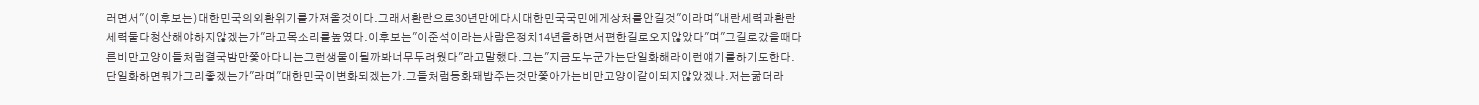러면서"(이후보는)대한민국의외환위기를가져올것이다.그래서환란으로30년만에다시대한민국국민에게상처를안길것"이라며"내란세력과환란세력둘다청산해야하지않겠는가"라고목소리를높였다.이후보는"이준석이라는사람은정치14년을하면서편한길로오지않았다"며"그길로갔을때다른비만고양이들처럼결국밤만쫓아다니는그런생물이될까봐너무두려웠다"라고말했다.그는"지금도누군가는단일화해라이런얘기를하기도한다.단일화하면뭐가그리좋겠는가"라며"대한민국이변화되겠는가.그들처럼동화돼밥주는것만쫓아가는비만고양이같이되지않았겠나.저는굶더라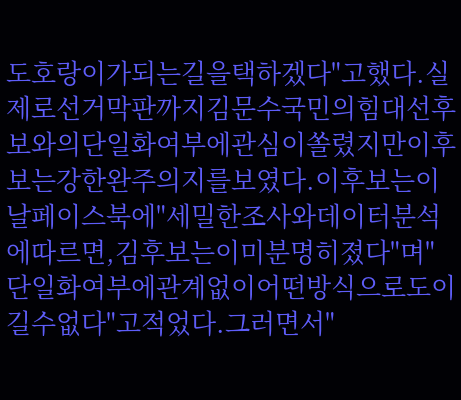도호랑이가되는길을택하겠다"고했다.실제로선거막판까지김문수국민의힘대선후보와의단일화여부에관심이쏠렸지만이후보는강한완주의지를보였다.이후보는이날페이스북에"세밀한조사와데이터분석에따르면,김후보는이미분명히졌다"며"단일화여부에관계없이어떤방식으로도이길수없다"고적었다.그러면서"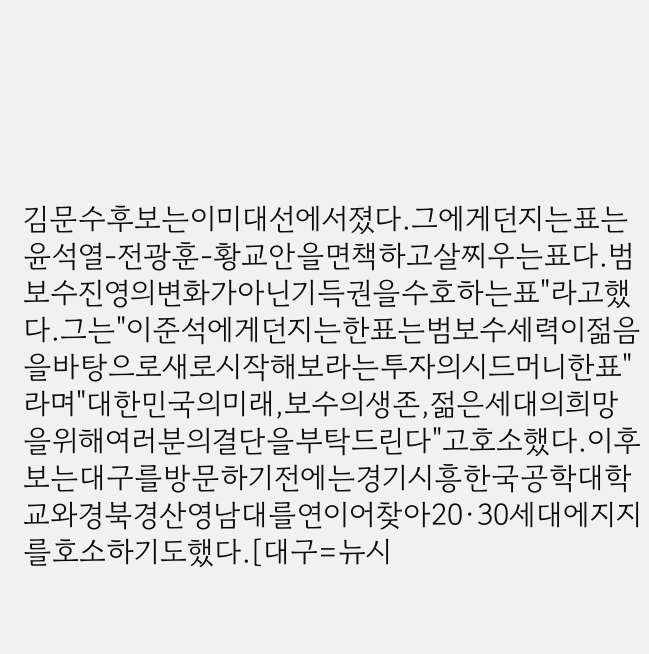김문수후보는이미대선에서졌다.그에게던지는표는윤석열-전광훈-황교안을면책하고살찌우는표다.범보수진영의변화가아닌기득권을수호하는표"라고했다.그는"이준석에게던지는한표는범보수세력이젊음을바탕으로새로시작해보라는투자의시드머니한표"라며"대한민국의미래,보수의생존,젊은세대의희망을위해여러분의결단을부탁드린다"고호소했다.이후보는대구를방문하기전에는경기시흥한국공학대학교와경북경산영남대를연이어찾아20·30세대에지지를호소하기도했다.[대구=뉴시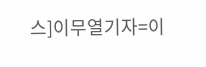스]이무열기자=이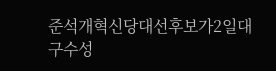준석개혁신당대선후보가2일대구수성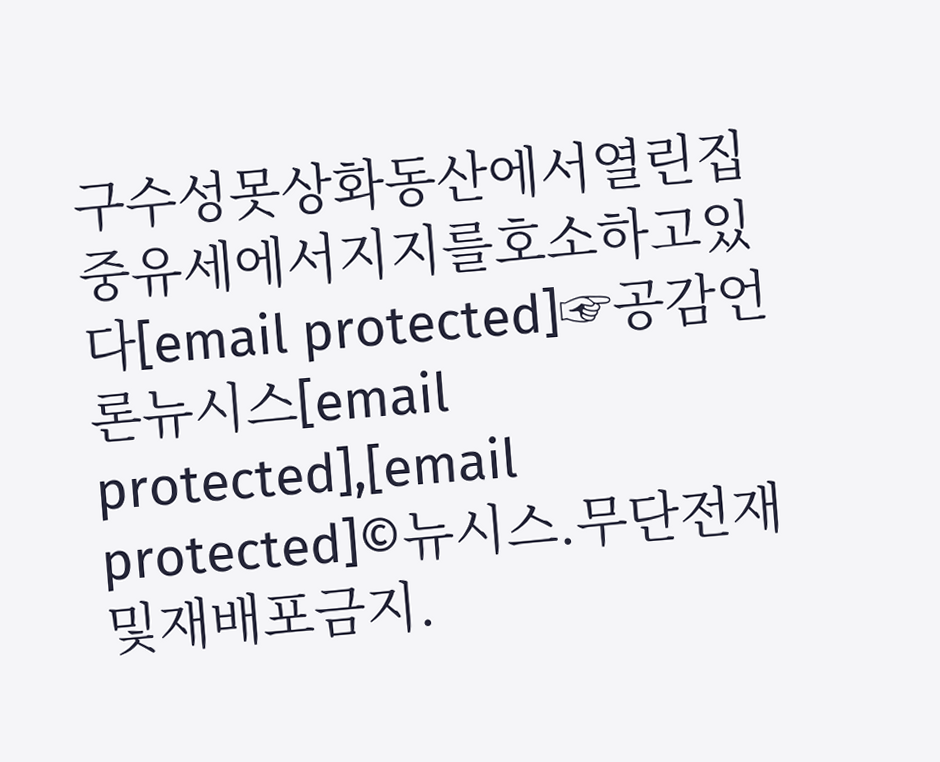구수성못상화동산에서열린집중유세에서지지를호소하고있다[email protected]☞공감언론뉴시스[email protected],[email protected]©뉴시스.무단전재및재배포금지.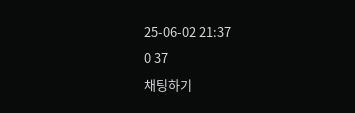25-06-02 21:37
0 37
채팅하기